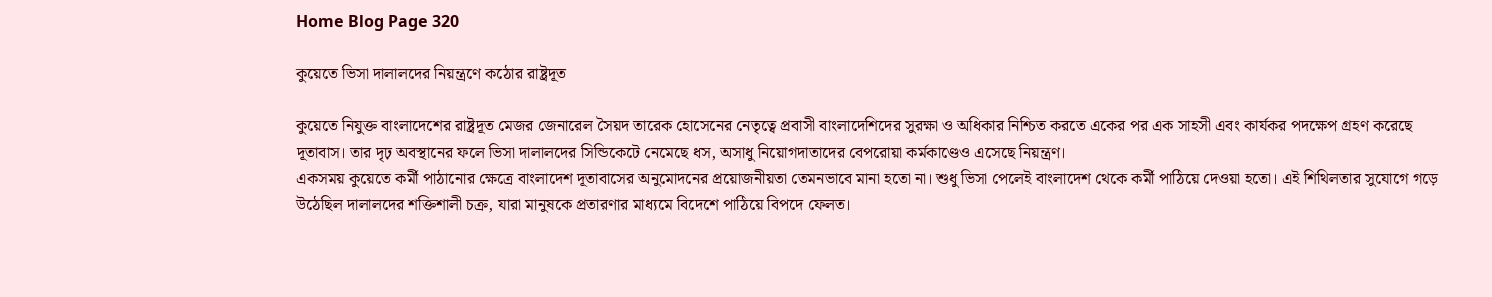Home Blog Page 320

কুয়েতে ভিসা দালালদের নিয়ন্ত্রণে কঠোর রাষ্ট্রদূত

কুয়েতে নিযুক্ত বাংলাদেশের রাষ্ট্রদূত মেজর জেনারেল সৈয়দ তারেক হোসেনের নেতৃত্বে প্রবাসী বাংলাদেশিদের সুরক্ষা ও অধিকার নিশ্চিত করতে একের পর এক সাহসী এবং কার্যকর পদক্ষেপ গ্রহণ করেছে দূতাবাস। তার দৃঢ় অবস্থানের ফলে ভিসা দালালদের সিন্ডিকেটে নেমেছে ধস, অসাধু নিয়োগদাতাদের বেপরোয়া কর্মকাণ্ডেও এসেছে নিয়ন্ত্রণ।
একসময় কুয়েতে কর্মী পাঠানোর ক্ষেত্রে বাংলাদেশ দূতাবাসের অনুমোদনের প্রয়োজনীয়তা তেমনভাবে মানা হতো না। শুধু ভিসা পেলেই বাংলাদেশ থেকে কর্মী পাঠিয়ে দেওয়া হতো। এই শিথিলতার সুযোগে গড়ে উঠেছিল দালালদের শক্তিশালী চক্র, যারা মানুষকে প্রতারণার মাধ্যমে বিদেশে পাঠিয়ে বিপদে ফেলত।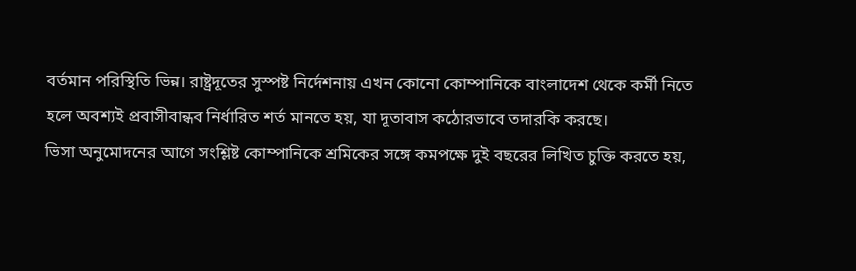বর্তমান পরিস্থিতি ভিন্ন। রাষ্ট্রদূতের সুস্পষ্ট নির্দেশনায় এখন কোনো কোম্পানিকে বাংলাদেশ থেকে কর্মী নিতে হলে অবশ্যই প্রবাসীবান্ধব নির্ধারিত শর্ত মানতে হয়, যা দূতাবাস কঠোরভাবে তদারকি করছে।
ভিসা অনুমোদনের আগে সংশ্লিষ্ট কোম্পানিকে শ্রমিকের সঙ্গে কমপক্ষে দুই বছরের লিখিত চুক্তি করতে হয়,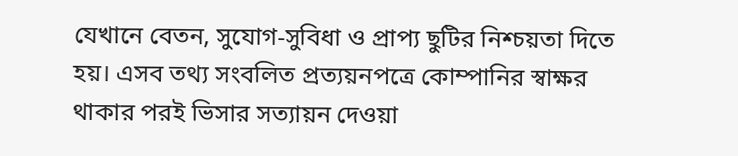যেখানে বেতন, সুযোগ-সুবিধা ও প্রাপ্য ছুটির নিশ্চয়তা দিতে হয়। এসব তথ্য সংবলিত প্রত্যয়নপত্রে কোম্পানির স্বাক্ষর থাকার পরই ভিসার সত্যায়ন দেওয়া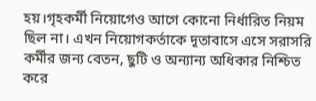হয়।গৃহকর্মী নিয়োগেও আগে কোনো নির্ধারিত নিয়ম ছিল না। এখন নিয়োগকর্তাকে দূতাবাসে এসে সরাসরি কর্মীর জন্য বেতন, ছুটি ও অন্যান্য অধিকার নিশ্চিত করে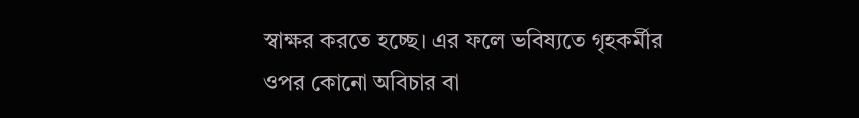স্বাক্ষর করতে হচ্ছে। এর ফলে ভবিষ্যতে গৃহকর্মীর ওপর কোনো অবিচার বা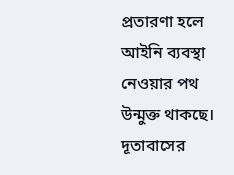প্রতারণা হলে আইনি ব্যবস্থা নেওয়ার পথ উন্মুক্ত থাকছে।
দূতাবাসের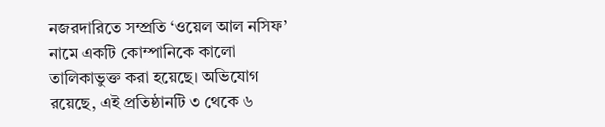নজরদারিতে সম্প্রতি ‘ওয়েল আল নসিফ’ নামে একটি কোম্পানিকে কালো তালিকাভুক্ত করা হয়েছে। অভিযোগ রয়েছে, এই প্রতিষ্ঠানটি ৩ থেকে ৬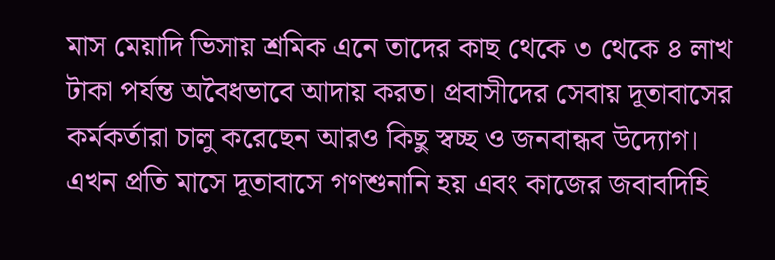মাস মেয়াদি ভিসায় শ্রমিক এনে তাদের কাছ থেকে ৩ থেকে ৪ লাখ টাকা পর্যন্ত অবৈধভাবে আদায় করত। প্রবাসীদের সেবায় দূতাবাসের কর্মকর্তারা চালু করেছেন আরও কিছু স্বচ্ছ ও জনবান্ধব উদ্যোগ। এখন প্রতি মাসে দূতাবাসে গণশুনানি হয় এবং কাজের জবাবদিহি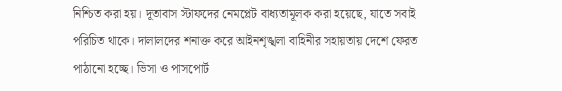নিশ্চিত করা হয়। দূতাবাস স্টাফদের নেমপ্লেট বাধ্যতামূলক করা হয়েছে, যাতে সবাই পরিচিত থাকে। দালালদের শনাক্ত করে আইনশৃঙ্খলা বাহিনীর সহায়তায় দেশে ফেরত পাঠানো হচ্ছে। ভিসা ও পাসপোর্ট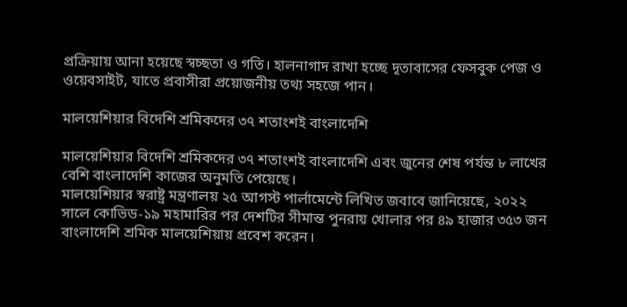প্রক্রিয়ায় আনা হয়েছে স্বচ্ছতা ও গতি। হালনাগাদ রাখা হচ্ছে দূতাবাসের ফেসবুক পেজ ও ওয়েবসাইট, যাতে প্রবাসীরা প্রয়োজনীয় তথ্য সহজে পান।

মালয়েশিয়ার বিদেশি শ্রমিকদের ৩৭ শতাংশই বাংলাদেশি

মালয়েশিয়ার বিদেশি শ্রমিকদের ৩৭ শতাংশই বাংলাদেশি এবং জুনের শেষ পর্যন্ত ৮ লাখের বেশি বাংলাদেশি কাজের অনুমতি পেয়েছে।
মালয়েশিয়ার স্বরাষ্ট্র মন্ত্রণালয় ২৫ আগস্ট পার্লামেন্টে লিখিত জবাবে জানিয়েছে, ২০২২ সালে কোভিড-১৯ মহামারির পর দেশটির সীমান্ত পুনরায় খোলার পর ৪৯ হাজার ৩৫৩ জন বাংলাদেশি শ্রমিক মালয়েশিয়ায় প্রবেশ করেন।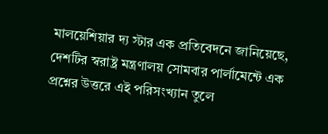মালয়েশিয়ার দ্য স্টার এক প্রতিবেদনে জানিয়েছে, দেশটির স্বরাষ্ট্র মন্ত্রণালয় সোমবার পার্লামেন্টে এক প্রশ্নের উত্তরে এই পরিসংখ্যান তুলে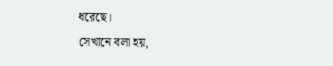ধরেছে।
সেখানে বলা হয়,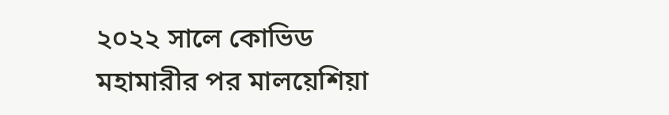২০২২ সালে কোভিড মহামারীর পর মালয়েশিয়া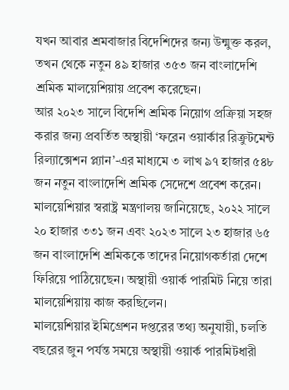যখন আবার শ্রমবাজার বিদেশিদের জন্য উন্মুক্ত করল, তখন থেকে নতুন ৪৯ হাজার ৩৫৩ জন বাংলাদেশি শ্রমিক মালয়েশিয়ায় প্রবেশ করেছেন।
আর ২০২৩ সালে বিদেশি শ্রমিক নিয়োগ প্রক্রিয়া সহজ করার জন্য প্রবর্তিত অস্থায়ী ‘ফরেন ওয়ার্কার রিক্রুটমেন্ট রিল্যাক্সেশন প্ল্যান’-এর মাধ্যমে ৩ লাখ ৯৭ হাজার ৫৪৮ জন নতুন বাংলাদেশি শ্রমিক সেদেশে প্রবেশ করেন।
মালয়েশিয়ার স্বরাষ্ট্র মন্ত্রণালয় জানিয়েছে, ২০২২ সালে ২০ হাজার ৩৩১ জন এবং ২০২৩ সালে ২৩ হাজার ৬৫ জন বাংলাদেশি শ্রমিককে তাদের নিয়োগকর্তারা দেশে ফিরিয়ে পাঠিয়েছেন। অস্থায়ী ওয়ার্ক পারমিট নিয়ে তারা মালয়েশিয়ায় কাজ করছিলেন।
মালয়েশিয়ার ইমিগ্রেশন দপ্তরের তথ্য অনুযায়ী, চলতি বছরের জুন পর্যন্ত সময়ে অস্থায়ী ওয়ার্ক পারমিটধারী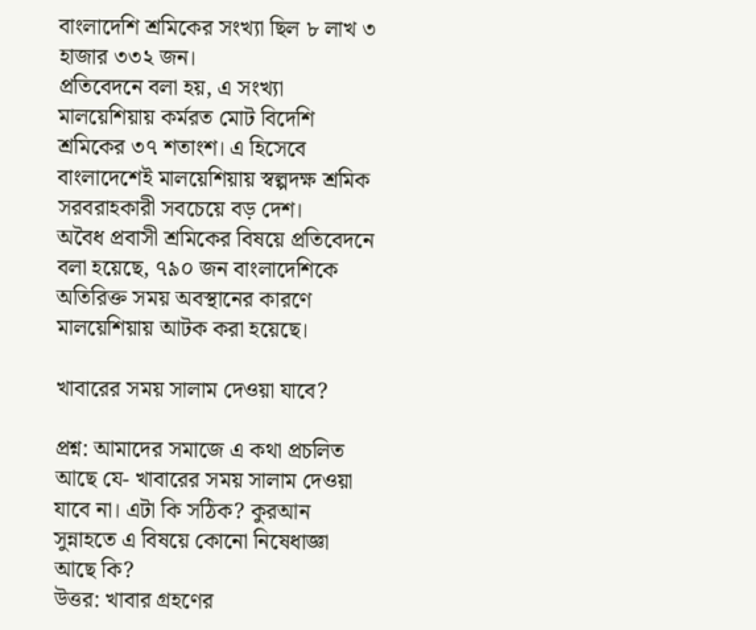বাংলাদেশি শ্রমিকের সংখ্যা ছিল ৮ লাখ ৩ হাজার ৩৩২ জন।
প্রতিবেদনে বলা হয়, এ সংখ্যা মালয়েশিয়ায় কর্মরত মোট বিদেশি শ্রমিকের ৩৭ শতাংশ। এ হিসেবে বাংলাদেশেই মালয়েশিয়ায় স্বল্পদক্ষ শ্রমিক সরবরাহকারী সবচেয়ে বড় দেশ।
অবৈধ প্রবাসী শ্রমিকের বিষয়ে প্রতিবেদনে বলা হয়েছে, ৭৯০ জন বাংলাদেশিকে অতিরিক্ত সময় অবস্থানের কারণে মালয়েশিয়ায় আটক করা হয়েছে।

খাবারের সময় সালাম দেওয়া যাবে?

প্রশ্ন: আমাদের সমাজে এ কথা প্রচলিত আছে যে- খাবারের সময় সালাম দেওয়া যাবে না। এটা কি সঠিক? কুরআন সুন্নাহতে এ বিষয়ে কোনো নিষেধাজ্ঞা আছে কি?
উত্তর: খাবার গ্রহণের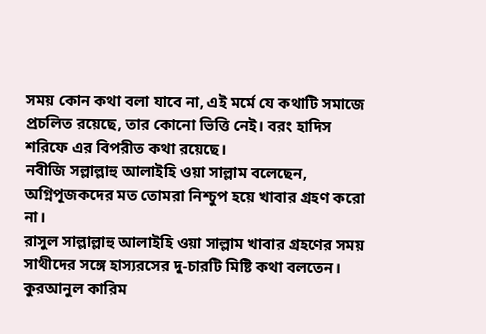সময় কোন কথা বলা যাবে না, এই মর্মে যে কথাটি সমাজে প্রচলিত রয়েছে, তার কোনো ভিত্তি নেই। বরং হাদিস শরিফে এর বিপরীত কথা রয়েছে।
নবীজি সল্লাল্লাহু আলাইহি ওয়া সাল্লাম বলেছেন, অগ্নিপূজকদের মত তোমরা নিশ্চুপ হয়ে খাবার গ্রহণ করো না।
রাসুল সাল্লাল্লাহু আলাইহি ওয়া সাল্লাম খাবার গ্রহণের সময় সাথীদের সঙ্গে হাস্যরসের দু-চারটি মিষ্টি কথা বলতেন।
কুরআনুল কারিম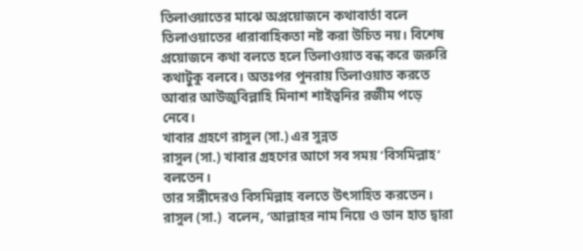তিলাওয়াতের মাঝে অপ্রয়োজনে কথাবার্তা বলে তিলাওয়াতের ধারাবাহিকতা নষ্ট করা উচিত নয়। বিশেষ প্রয়োজনে কথা বলতে হলে তিলাওয়াত বন্ধ করে জরুরি কথাটুকু বলবে। অতঃপর পুনরায় তিলাওয়াত করতে আবার আউজুবিল্লাহি মিনাশ শাইত্বনির রজীম পড়ে নেবে।
খাবার গ্রহণে রাসুল (সা.) এর সুন্নত
রাসুল (সা.) খাবার গ্রহণের আগে সব সময় ‘বিসমিল্লাহ’ বলতেন।
তার সঙ্গীদেরও বিসমিল্লাহ বলতে উৎসাহিত করতেন। রাসুল (সা.)  বলেন, ‘আল্লাহর নাম নিয়ে ও ডান হাত দ্বারা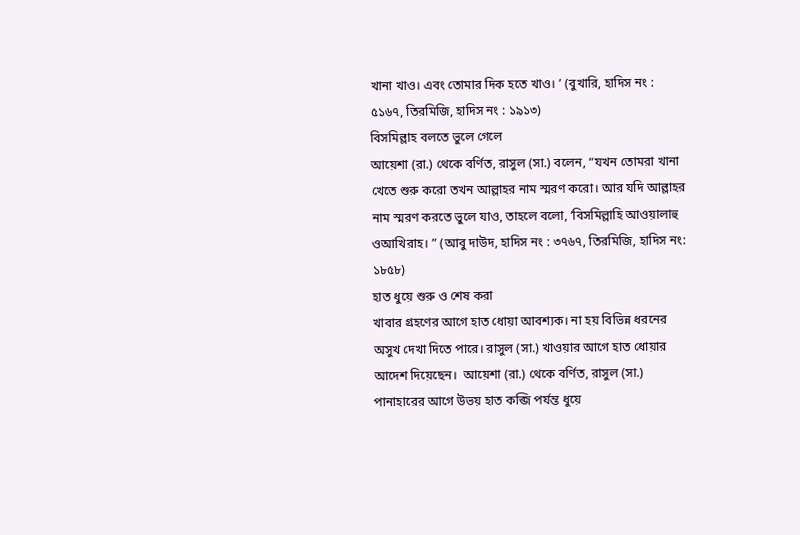খানা খাও। এবং তোমার দিক হতে খাও। ’ (বুখারি, হাদিস নং : ৫১৬৭, তিরমিজি, হাদিস নং : ১৯১৩)
বিসমিল্লাহ বলতে ভুলে গেলে
আয়েশা (রা.) থেকে বর্ণিত, রাসুল (সা.) বলেন, “যখন তোমরা খানা খেতে শুরু করো তখন আল্লাহর নাম স্মরণ করো। আর যদি আল্লাহর নাম স্মরণ করতে ভুলে যাও, তাহলে বলো, ‘বিসমিল্লাহি আওয়ালাহু ওআখিরাহ। ” (আবু দাউদ, হাদিস নং : ৩৭৬৭, তিরমিজি, হাদিস নং: ১৮৫৮)
হাত ধুয়ে শুরু ও শেষ করা
খাবার গ্রহণের আগে হাত ধোয়া আবশ্যক। না হয় বিভিন্ন ধরনের অসুখ দেখা দিতে পারে। রাসুল (সা.) খাওয়ার আগে হাত ধোয়ার আদেশ দিয়েছেন।  আয়েশা (রা.) থেকে বর্ণিত, রাসুল (সা.) পানাহারের আগে উভয় হাত কব্জি পর্যন্ত ধুয়ে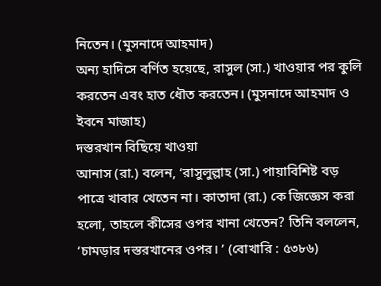নিতেন। (মুসনাদে আহমাদ)
অন্য হাদিসে বর্ণিত হয়েছে, রাসুল (সা.) খাওয়ার পর কুলি করতেন এবং হাত ধৌত করতেন। (মুসনাদে আহমাদ ও ইবনে মাজাহ)
দস্তরখান বিছিয়ে খাওয়া
আনাস (রা.) বলেন, ‘রাসুলুল্লাহ (সা.) পায়াবিশিষ্ট বড় পাত্রে খাবার খেতেন না। কাতাদা (রা.) কে জিজ্ঞেস করা হলো, তাহলে কীসের ওপর খানা খেতেন? তিনি বললেন, ‘চামড়ার দস্তরখানের ওপর। ’ (বোখারি : ৫৩৮৬)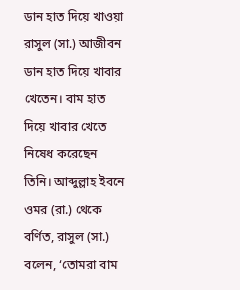ডান হাত দিয়ে খাওয়া
রাসুল (সা.) আজীবন ডান হাত দিয়ে খাবার খেতেন। বাম হাত দিয়ে খাবার খেতে নিষেধ করেছেন তিনি। আব্দুল্লাহ ইবনে ওমর (রা.) থেকে বর্ণিত, রাসুল (সা.) বলেন, ‘তোমরা বাম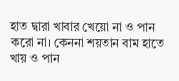হাত দ্বারা খাবার খেয়ো না ও পান করো না। কেননা শয়তান বাম হাতে খায় ও পান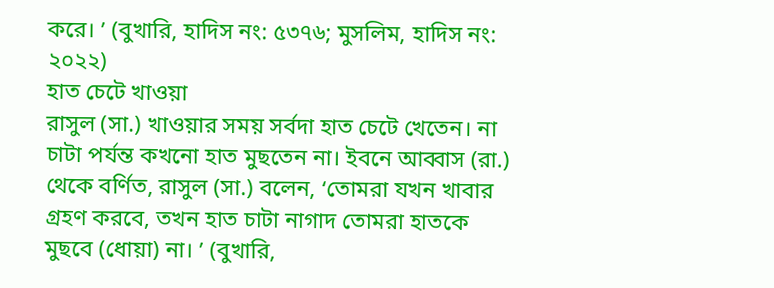করে। ’ (বুখারি, হাদিস নং: ৫৩৭৬; মুসলিম, হাদিস নং: ২০২২)
হাত চেটে খাওয়া
রাসুল (সা.) খাওয়ার সময় সর্বদা হাত চেটে খেতেন। না চাটা পর্যন্ত কখনো হাত মুছতেন না। ইবনে আব্বাস (রা.) থেকে বর্ণিত, রাসুল (সা.) বলেন, ‘তোমরা যখন খাবার গ্রহণ করবে, তখন হাত চাটা নাগাদ তোমরা হাতকে মুছবে (ধোয়া) না। ’ (বুখারি,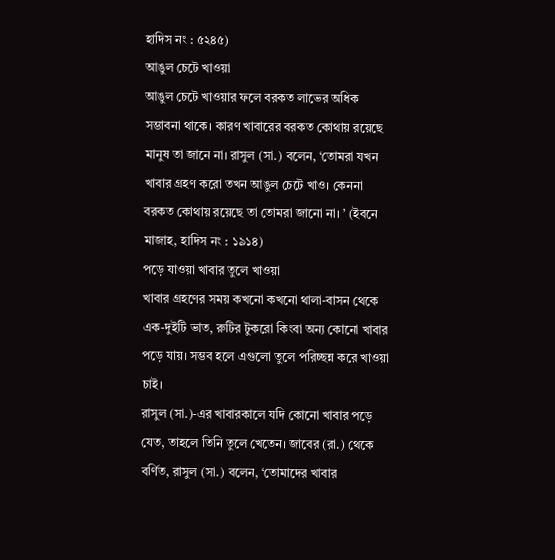হাদিস নং : ৫২৪৫)
আঙুল চেটে খাওয়া
আঙুল চেটে খাওয়ার ফলে বরকত লাভের অধিক সম্ভাবনা থাকে। কারণ খাবারের বরকত কোথায় রয়েছে মানুষ তা জানে না। রাসুল (সা.) বলেন, ‘তোমরা যখন খাবার গ্রহণ করো তখন আঙুল চেটে খাও। কেননা বরকত কোথায় রয়েছে তা তোমরা জানো না। ’ (ইবনে মাজাহ, হাদিস নং : ১৯১৪)
পড়ে যাওয়া খাবার তুলে খাওয়া
খাবার গ্রহণের সময় কখনো কখনো থালা-বাসন থেকে এক-দুইটি ভাত, রুটির টুকরো কিংবা অন্য কোনো খাবার পড়ে যায়। সম্ভব হলে এগুলো তুলে পরিচ্ছন্ন করে খাওয়া চাই।
রাসুল (সা.)-এর খাবারকালে যদি কোনো খাবার পড়ে যেত, তাহলে তিনি তুলে খেতেন। জাবের (রা.) থেকে বর্ণিত, রাসুল (সা.) বলেন, ‘তোমাদের খাবার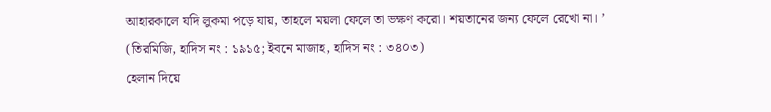আহারকালে যদি লুকমা পড়ে যায়, তাহলে ময়লা ফেলে তা ভক্ষণ করো। শয়তানের জন্য ফেলে রেখো না। ’ (তিরমিজি, হাদিস নং : ১৯১৫; ইবনে মাজাহ, হাদিস নং : ৩৪০৩)
হেলান দিয়ে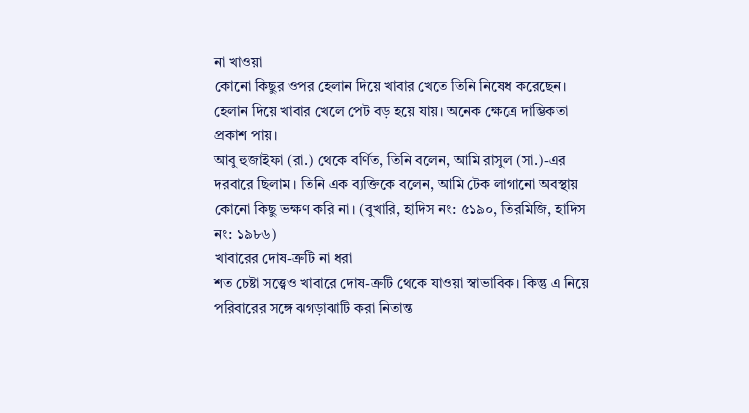না খাওয়া
কোনো কিছুর ওপর হেলান দিয়ে খাবার খেতে তিনি নিষেধ করেছেন। হেলান দিয়ে খাবার খেলে পেট বড় হয়ে যায়। অনেক ক্ষেত্রে দাম্ভিকতা প্রকাশ পায়।
আবু হুজাইফা (রা.) থেকে বর্ণিত, তিনি বলেন, আমি রাসুল (সা.)-এর দরবারে ছিলাম। তিনি এক ব্যক্তিকে বলেন, আমি টেক লাগানো অবস্থায় কোনো কিছু ভক্ষণ করি না। (বুখারি, হাদিস নং: ৫১৯০, তিরমিজি, হাদিস নং: ১৯৮৬)
খাবারের দোষ-ত্রুটি না ধরা
শত চেষ্টা সত্ত্বেও খাবারে দোষ-ত্রুটি থেকে যাওয়া স্বাভাবিক। কিন্তু এ নিয়ে পরিবারের সঙ্গে ঝগড়াঝাটি করা নিতান্ত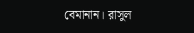বেমানান। রাসুল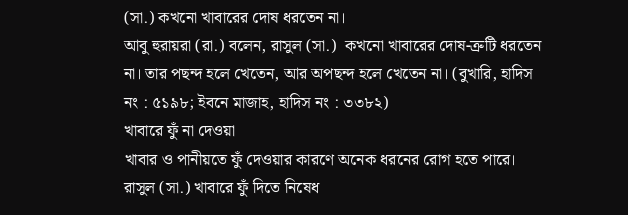(সা.) কখনো খাবারের দোষ ধরতেন না।
আবু হুরায়রা (রা.) বলেন, রাসুল (সা.)  কখনো খাবারের দোষ-ত্রুটি ধরতেন না। তার পছন্দ হলে খেতেন, আর অপছন্দ হলে খেতেন না। (বুখারি, হাদিস নং : ৫১৯৮; ইবনে মাজাহ, হাদিস নং : ৩৩৮২)
খাবারে ফুঁ না দেওয়া
খাবার ও পানীয়তে ফুঁ দেওয়ার কারণে অনেক ধরনের রোগ হতে পারে। রাসুল (সা.) খাবারে ফুঁ দিতে নিষেধ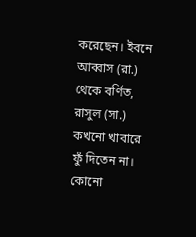করেছেন। ইবনে আব্বাস (রা.) থেকে বর্ণিত, রাসুল (সা.) কখনো খাবারে ফুঁ দিতেন না। কোনো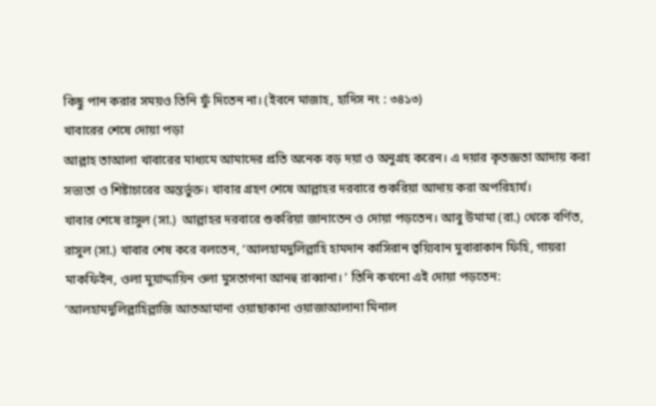কিছু পান করার সময়ও তিনি ফুঁ দিতেন না। (ইবনে মাজাহ, হাদিস নং : ৩৪১৩)
খাবারের শেষে দোয়া পড়া
আল্লাহ তাআলা খাবারের মাধ্যমে আমাদের প্রতি অনেক বড় দয়া ও অনুগ্রহ করেন। এ দয়ার কৃতজ্ঞতা আদায় করা সভ্যতা ও শিষ্টাচারের অন্তর্ভুক্ত। খাবার গ্রহণ শেষে আল্লাহর দরবারে শুকরিয়া আদায় করা অপরিহার্য।
খাবার শেষে রাসুল (সা.)  আল্লাহর দরবারে শুকরিয়া জানাতেন ও দোয়া পড়তেন। আবু উমামা (রা.) থেকে বর্ণিত, রাসুল (সা.) খাবার শেষ করে বলতেন, ‘আলহামদুলিল্লাহি হামদান কাসিরান ত্বয়্যিবান মুবারাকান ফিহি, গায়রা মাকফিইন, ওলা মুয়াদ্দায়িন ওলা মুসতাগনা আনহু রাব্বানা। ’ তিনি কখনো এই দোয়া পড়তেন: ‘আলহামদুলিল্লাহিল্লাজি আতআমানা ওয়াছাকানা ওয়াজাআলানা মিনাল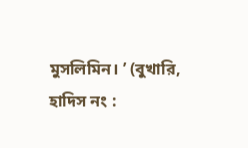মুসলিমিন। ’ (বুখারি, হাদিস নং :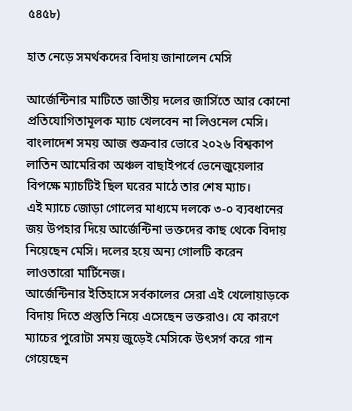৫৪৫৮)

হাত নেড়ে সমর্থকদের বিদায় জানালেন মেসি

আর্জেন্টিনার মাটিতে জাতীয় দলের জার্সিতে আর কোনো প্রতিযোগিতামূলক ম্যাচ খেলবেন না লিওনেল মেসি। বাংলাদেশ সময় আজ শুক্রবার ভোরে ২০২৬ বিশ্বকাপ লাতিন আমেরিকা অঞ্চল বাছাইপর্বে ভেনেজুয়েলার বিপক্ষে ম্যাচটিই ছিল ঘরের মাঠে তার শেষ ম্যাচ।
এই ম্যাচে জোড়া গোলের মাধ্যমে দলকে ৩-০ ব্যবধানের জয় উপহার দিয়ে আর্জেন্টিনা ভক্তদের কাছ থেকে বিদায় নিয়েছেন মেসি। দলের হয়ে অন্য গোলটি করেন লাওতারো মার্টিনেজ।
আর্জেন্টিনার ইতিহাসে সর্বকালের সেরা এই খেলোয়াড়কে বিদায় দিতে প্রস্তুতি নিয়ে এসেছেন ভক্তরাও। যে কারণে ম্যাচের পুরোটা সময় জুড়েই মেসিকে উৎসর্গ করে গান গেয়েছেন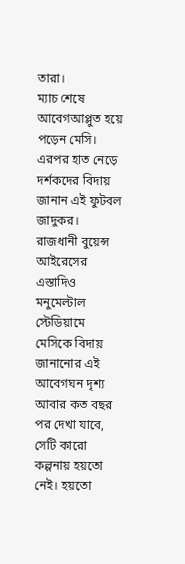তারা।
ম্যাচ শেষে আবেগআপ্লুত হয়ে পড়েন মেসি। এরপর হাত নেড়ে দর্শকদের বিদায় জানান এই ফুটবল জাদুকর।
রাজধানী বুয়েন্স আইরেসের এস্তাদিও মনুমেল্টাল স্টেডিয়ামে মেসিকে বিদায় জানানোর এই আবেগঘন দৃশ্য আবার কত বছর পর দেখা যাবে, সেটি কারো কল্পনায় হয়তো নেই। হয়তো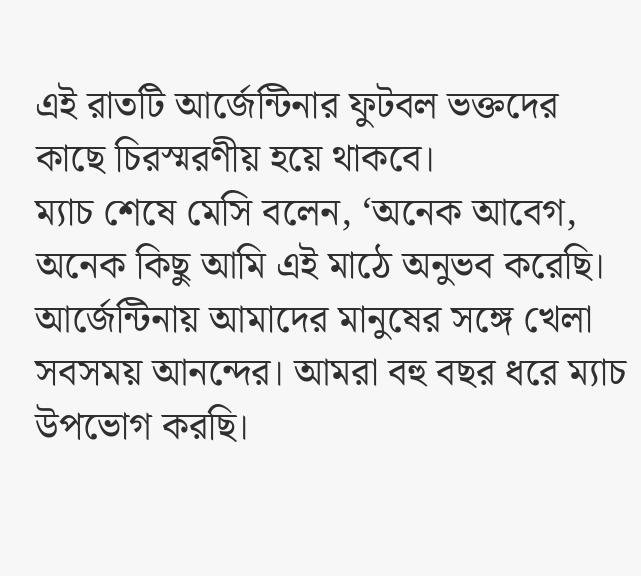এই রাতটি আর্জেন্টিনার ফুটবল ভক্তদের কাছে চিরস্মরণীয় হয়ে থাকবে।
ম্যাচ শেষে মেসি বলেন, ‘অনেক আবেগ, অনেক কিছু আমি এই মাঠে অনুভব করেছি। আর্জেন্টিনায় আমাদের মানুষের সঙ্গে খেলা সবসময় আনন্দের। আমরা বহু বছর ধরে ম্যাচ উপভোগ করছি।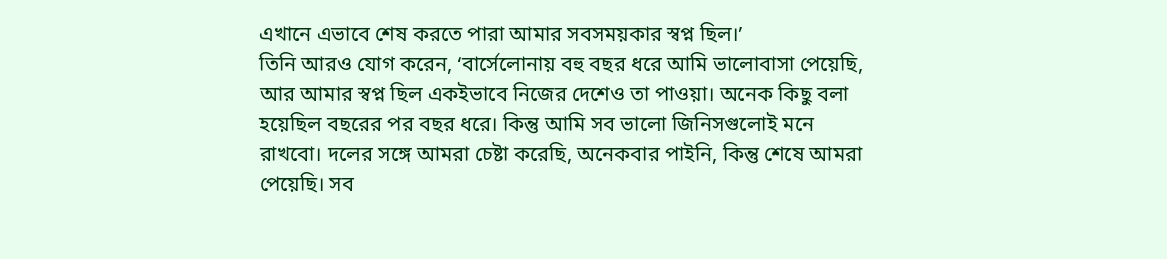এখানে এভাবে শেষ করতে পারা আমার সবসময়কার স্বপ্ন ছিল।’
তিনি আরও যোগ করেন, ‘বার্সেলোনায় বহু বছর ধরে আমি ভালোবাসা পেয়েছি, আর আমার স্বপ্ন ছিল একইভাবে নিজের দেশেও তা পাওয়া। অনেক কিছু বলা হয়েছিল বছরের পর বছর ধরে। কিন্তু আমি সব ভালো জিনিসগুলোই মনে রাখবো। দলের সঙ্গে আমরা চেষ্টা করেছি, অনেকবার পাইনি, কিন্তু শেষে আমরা পেয়েছি। সব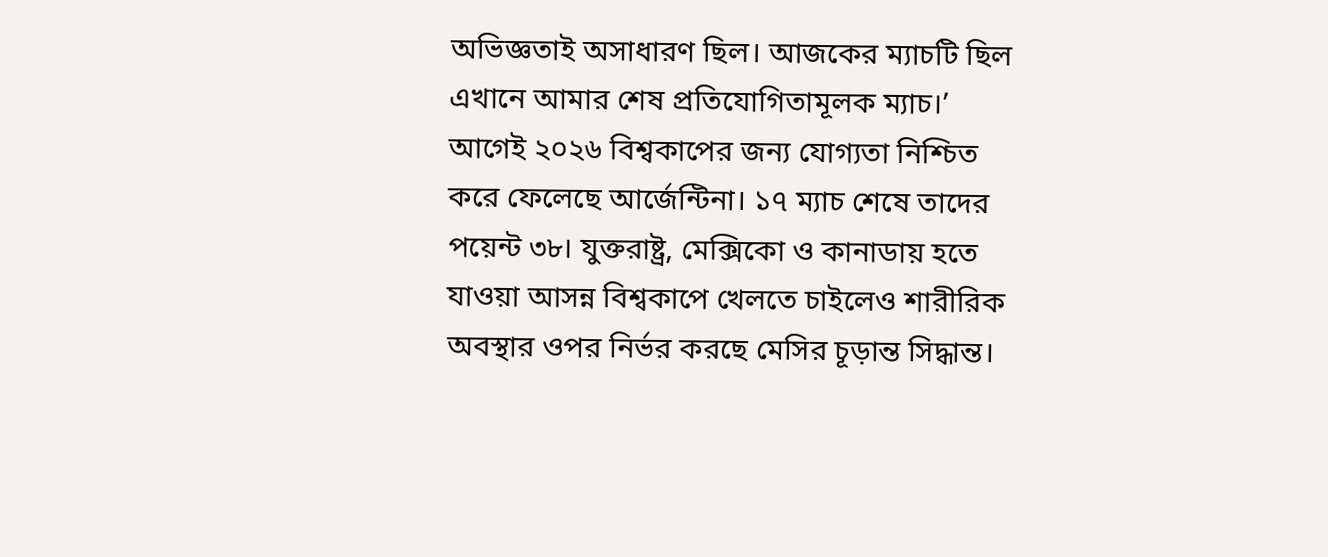অভিজ্ঞতাই অসাধারণ ছিল। আজকের ম্যাচটি ছিল এখানে আমার শেষ প্রতিযোগিতামূলক ম্যাচ।’
আগেই ২০২৬ বিশ্বকাপের জন্য যোগ্যতা নিশ্চিত করে ফেলেছে আর্জেন্টিনা। ১৭ ম্যাচ শেষে তাদের পয়েন্ট ৩৮। যুক্তরাষ্ট্র, মেক্সিকো ও কানাডায় হতে যাওয়া আসন্ন বিশ্বকাপে খেলতে চাইলেও শারীরিক অবস্থার ওপর নির্ভর করছে মেসির চূড়ান্ত সিদ্ধান্ত।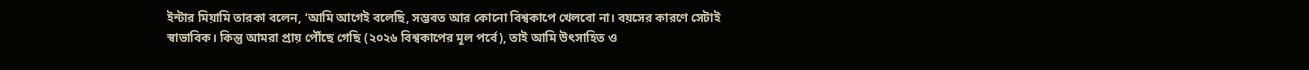ইন্টার মিয়ামি তারকা বলেন, ‘আমি আগেই বলেছি, সম্ভবত আর কোনো বিশ্বকাপে খেলবো না। বয়সের কারণে সেটাই স্বাভাবিক। কিন্তু আমরা প্রায় পৌঁছে গেছি (২০২৬ বিশ্বকাপের মূল পর্বে), তাই আমি উৎসাহিত ও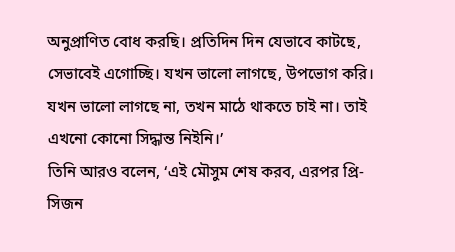অনুপ্রাণিত বোধ করছি। প্রতিদিন দিন যেভাবে কাটছে, সেভাবেই এগোচ্ছি। যখন ভালো লাগছে, উপভোগ করি। যখন ভালো লাগছে না, তখন মাঠে থাকতে চাই না। তাই এখনো কোনো সিদ্ধান্ত নিইনি।’
তিনি আরও বলেন, ‘এই মৌসুম শেষ করব, এরপর প্রি-সিজন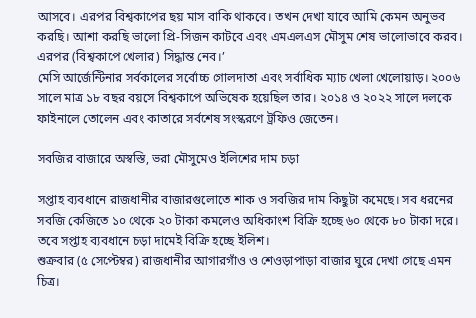আসবে। এরপর বিশ্বকাপের ছয় মাস বাকি থাকবে। তখন দেখা যাবে আমি কেমন অনুভব করছি। আশা করছি ভালো প্রি-সিজন কাটবে এবং এমএলএস মৌসুম শেষ ভালোভাবে করব। এরপর (বিশ্বকাপে খেলার) সিদ্ধান্ত নেব।’
মেসি আর্জেন্টিনার সর্বকালের সর্বোচ্চ গোলদাতা এবং সর্বাধিক ম্যাচ খেলা খেলোয়াড়। ২০০৬ সালে মাত্র ১৮ বছর বয়সে বিশ্বকাপে অভিষেক হয়েছিল তার। ২০১৪ ও ২০২২ সালে দলকে ফাইনালে তোলেন এবং কাতারে সর্বশেষ সংস্করণে ট্রফিও জেতেন।

সবজির বাজারে অস্বস্তি, ভরা মৌসুমেও ইলিশের দাম চড়া

সপ্তাহ ব্যবধানে রাজধানীর বাজারগুলোতে শাক ও সবজির দাম কিছুটা কমেছে। সব ধরনের সবজি কেজিতে ১০ থেকে ২০ টাকা কমলেও অধিকাংশ বিক্রি হচ্ছে ৬০ থেকে ৮০ টাকা দরে।
তবে সপ্তাহ ব্যবধানে চড়া দামেই বিক্রি হচ্ছে ইলিশ।
শুক্রবার (৫ সেপ্টেম্বর) রাজধানীর আগারগাঁও ও শেওড়াপাড়া বাজার ঘুরে দেখা গেছে এমন চিত্র।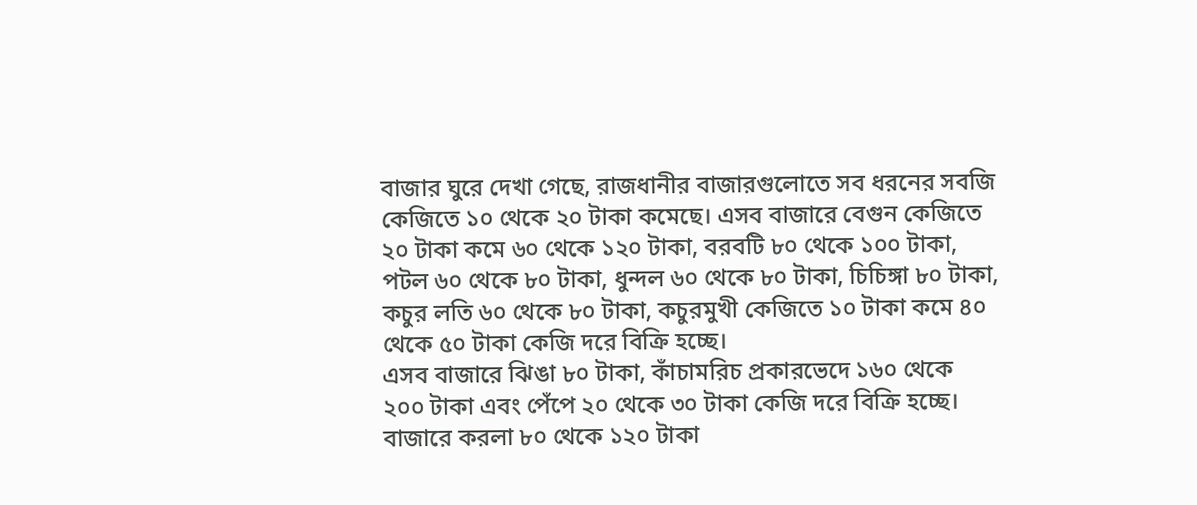বাজার ঘুরে দেখা গেছে, রাজধানীর বাজারগুলোতে সব ধরনের সবজি কেজিতে ১০ থেকে ২০ টাকা কমেছে। এসব বাজারে বেগুন কেজিতে ২০ টাকা কমে ৬০ থেকে ১২০ টাকা, বরবটি ৮০ থেকে ১০০ টাকা, পটল ৬০ থেকে ৮০ টাকা, ধুন্দল ৬০ থেকে ৮০ টাকা, চিচিঙ্গা ৮০ টাকা, কচুর লতি ৬০ থেকে ৮০ টাকা, কচুরমুখী কেজিতে ১০ টাকা কমে ৪০ থেকে ৫০ টাকা কেজি দরে বিক্রি হচ্ছে।
এসব বাজারে ঝিঙা ৮০ টাকা, কাঁচামরিচ প্রকারভেদে ১৬০ থেকে ২০০ টাকা এবং পেঁপে ২০ থেকে ৩০ টাকা কেজি দরে বিক্রি হচ্ছে। বাজারে করলা ৮০ থেকে ১২০ টাকা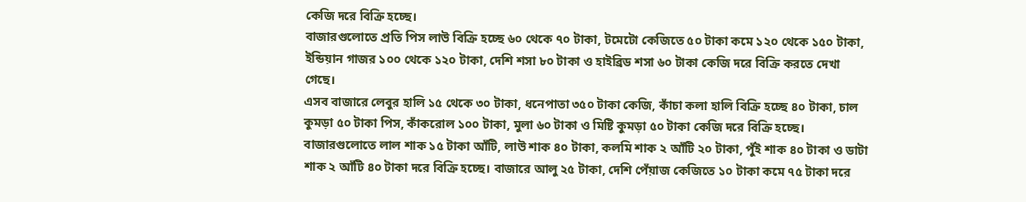কেজি দরে বিক্রি হচ্ছে।
বাজারগুলোতে প্রতি পিস লাউ বিক্রি হচ্ছে ৬০ থেকে ৭০ টাকা, টমেটো কেজিতে ৫০ টাকা কমে ১২০ থেকে ১৫০ টাকা, ইন্ডিয়ান গাজর ১০০ থেকে ১২০ টাকা, দেশি শসা ৮০ টাকা ও হাইব্রিড শসা ৬০ টাকা কেজি দরে বিক্রি করতে দেখা গেছে।
এসব বাজারে লেবুর হালি ১৫ থেকে ৩০ টাকা, ধনেপাতা ৩৫০ টাকা কেজি, কাঁচা কলা হালি বিক্রি হচ্ছে ৪০ টাকা, চাল কুমড়া ৫০ টাকা পিস, কাঁকরোল ১০০ টাকা, মুলা ৬০ টাকা ও মিষ্টি কুমড়া ৫০ টাকা কেজি দরে বিক্রি হচ্ছে।
বাজারগুলোতে লাল শাক ১৫ টাকা আঁটি, লাউ শাক ৪০ টাকা, কলমি শাক ২ আঁটি ২০ টাকা, পুঁই শাক ৪০ টাকা ও ডাটা শাক ২ আঁটি ৪০ টাকা দরে বিক্রি হচ্ছে। বাজারে আলু ২৫ টাকা, দেশি পেঁয়াজ কেজিতে ১০ টাকা কমে ৭৫ টাকা দরে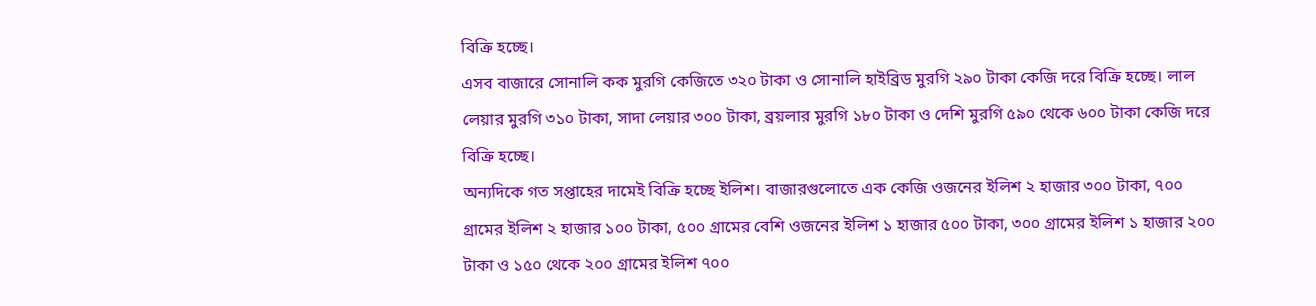বিক্রি হচ্ছে।
এসব বাজারে সোনালি কক মুরগি কেজিতে ৩২০ টাকা ও সোনালি হাইব্রিড মুরগি ২৯০ টাকা কেজি দরে বিক্রি হচ্ছে। লাল লেয়ার মুরগি ৩১০ টাকা, সাদা লেয়ার ৩০০ টাকা, ব্রয়লার মুরগি ১৮০ টাকা ও দেশি মুরগি ৫৯০ থেকে ৬০০ টাকা কেজি দরে বিক্রি হচ্ছে।
অন্যদিকে গত সপ্তাহের দামেই বিক্রি হচ্ছে ইলিশ। বাজারগুলোতে এক কেজি ওজনের ইলিশ ২ হাজার ৩০০ টাকা, ৭০০ গ্রামের ইলিশ ২ হাজার ১০০ টাকা, ৫০০ গ্রামের বেশি ওজনের ইলিশ ১ হাজার ৫০০ টাকা, ৩০০ গ্রামের ইলিশ ১ হাজার ২০০ টাকা ও ১৫০ থেকে ২০০ গ্রামের ইলিশ ৭০০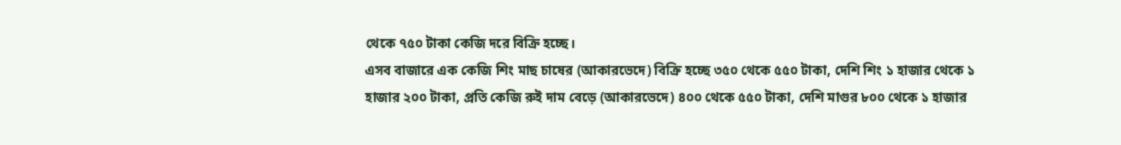থেকে ৭৫০ টাকা কেজি দরে বিক্রি হচ্ছে।
এসব বাজারে এক কেজি শিং মাছ চাষের (আকারভেদে) বিক্রি হচ্ছে ৩৫০ থেকে ৫৫০ টাকা, দেশি শিং ১ হাজার থেকে ১ হাজার ২০০ টাকা, প্রতি কেজি রুই দাম বেড়ে (আকারভেদে) ৪০০ থেকে ৫৫০ টাকা, দেশি মাগুর ৮০০ থেকে ১ হাজার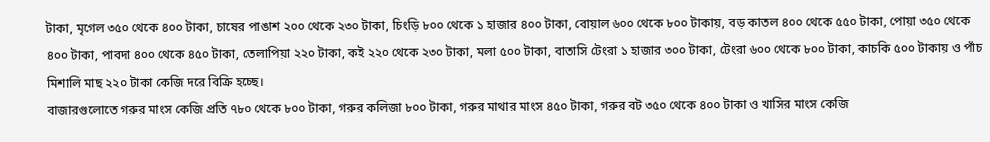টাকা, মৃগেল ৩৫০ থেকে ৪০০ টাকা, চাষের পাঙাশ ২০০ থেকে ২৩০ টাকা, চিংড়ি ৮০০ থেকে ১ হাজার ৪০০ টাকা, বোয়াল ৬০০ থেকে ৮০০ টাকায়, বড় কাতল ৪০০ থেকে ৫৫০ টাকা, পোয়া ৩৫০ থেকে ৪০০ টাকা, পাবদা ৪০০ থেকে ৪৫০ টাকা, তেলাপিয়া ২২০ টাকা, কই ২২০ থেকে ২৩০ টাকা, মলা ৫০০ টাকা, বাতাসি টেংরা ১ হাজার ৩০০ টাকা, টেংরা ৬০০ থেকে ৮০০ টাকা, কাচকি ৫০০ টাকায় ও পাঁচ মিশালি মাছ ২২০ টাকা কেজি দরে বিক্রি হচ্ছে।
বাজারগুলোতে গরুর মাংস কেজি প্রতি ৭৮০ থেকে ৮০০ টাকা, গরুর কলিজা ৮০০ টাকা, গরুর মাথার মাংস ৪৫০ টাকা, গরুর বট ৩৫০ থেকে ৪০০ টাকা ও খাসির মাংস কেজি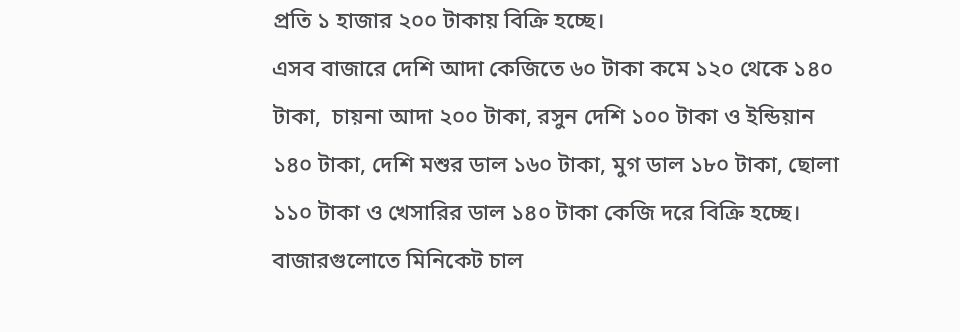প্রতি ১ হাজার ২০০ টাকায় বিক্রি হচ্ছে।
এসব বাজারে দেশি আদা কেজিতে ৬০ টাকা কমে ১২০ থেকে ১৪০ টাকা,  চায়না আদা ২০০ টাকা, রসুন দেশি ১০০ টাকা ও ইন্ডিয়ান ১৪০ টাকা, দেশি মশুর ডাল ১৬০ টাকা, মুগ ডাল ১৮০ টাকা, ছোলা ১১০ টাকা ও খেসারির ডাল ১৪০ টাকা কেজি দরে বিক্রি হচ্ছে।
বাজারগুলোতে মিনিকেট চাল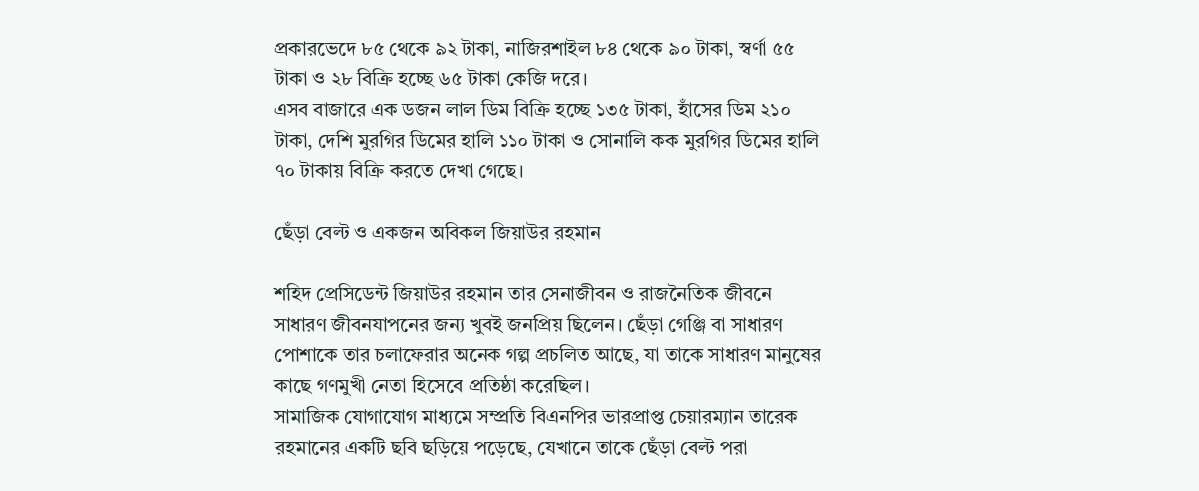প্রকারভেদে ৮৫ থেকে ৯২ টাকা, নাজিরশাইল ৮৪ থেকে ৯০ টাকা, স্বর্ণা ৫৫ টাকা ও ২৮ বিক্রি হচ্ছে ৬৫ টাকা কেজি দরে।
এসব বাজারে এক ডজন লাল ডিম বিক্রি হচ্ছে ১৩৫ টাকা, হাঁসের ডিম ২১০ টাকা, দেশি মুরগির ডিমের হালি ১১০ টাকা ও সোনালি কক মুরগির ডিমের হালি ৭০ টাকায় বিক্রি করতে দেখা গেছে।

ছেঁড়া বেল্ট ও একজন অবিকল জিয়াউর রহমান

শহিদ প্রেসিডেন্ট জিয়াউর রহমান তার সেনাজীবন ও রাজনৈতিক জীবনে সাধারণ জীবনযাপনের জন্য খুবই জনপ্রিয় ছিলেন। ছেঁড়া গেঞ্জি বা সাধারণ পোশাকে তার চলাফেরার অনেক গল্প প্রচলিত আছে, যা তাকে সাধারণ মানুষের কাছে গণমুখী নেতা হিসেবে প্রতিষ্ঠা করেছিল।
সামাজিক যোগাযোগ মাধ্যমে সম্প্রতি বিএনপির ভারপ্রাপ্ত চেয়ারম্যান তারেক রহমানের একটি ছবি ছড়িয়ে পড়েছে, যেখানে তাকে ছেঁড়া বেল্ট পরা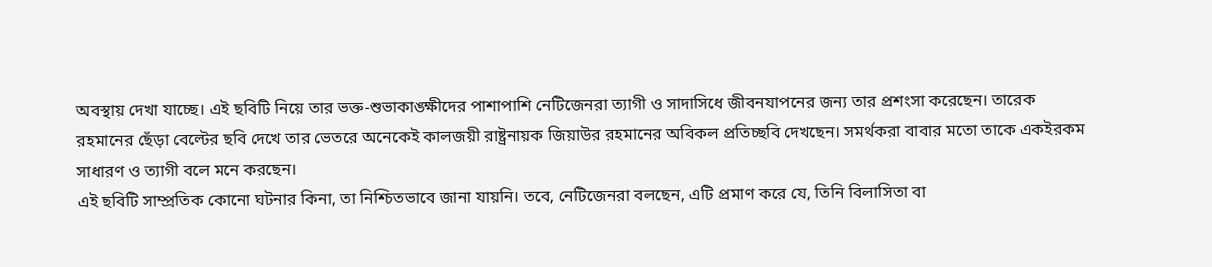অবস্থায় দেখা যাচ্ছে। এই ছবিটি নিয়ে তার ভক্ত-শুভাকাঙ্ক্ষীদের পাশাপাশি নেটিজেনরা ত্যাগী ও সাদাসিধে জীবনযাপনের জন্য তার প্রশংসা করেছেন। তারেক রহমানের ছেঁড়া বেল্টের ছবি দেখে তার ভেতরে অনেকেই কালজয়ী রাষ্ট্রনায়ক জিয়াউর রহমানের অবিকল প্রতিচ্ছবি দেখছেন। সমর্থকরা বাবার মতো তাকে একইরকম সাধারণ ও ত্যাগী বলে মনে করছেন।
এই ছবিটি সাম্প্রতিক কোনো ঘটনার কিনা, তা নিশ্চিতভাবে জানা যায়নি। তবে, নেটিজেনরা বলছেন, এটি প্রমাণ করে যে, তিনি বিলাসিতা বা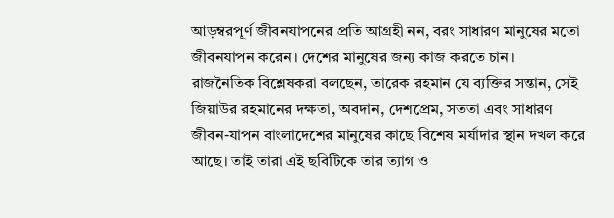আড়ম্বরপূর্ণ জীবনযাপনের প্রতি আগ্রহী নন, বরং সাধারণ মানুষের মতো জীবনযাপন করেন। দেশের মানুষের জন্য কাজ করতে চান।
রাজনৈতিক বিশ্লেষকরা বলছেন, তারেক রহমান যে ব্যক্তির সন্তান, সেই জিয়াউর রহমানের দক্ষতা, অবদান, দেশপ্রেম, সততা এবং সাধারণ জীবন-যাপন বাংলাদেশের মানুষের কাছে বিশেষ মর্যাদার স্থান দখল করে আছে। তাই তারা এই ছবিটিকে তার ত্যাগ ও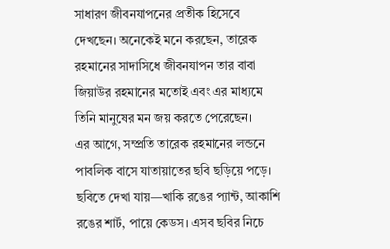সাধারণ জীবনযাপনের প্রতীক হিসেবে দেখছেন। অনেকেই মনে করছেন, তারেক রহমানের সাদাসিধে জীবনযাপন তার বাবা জিয়াউর রহমানের মতোই এবং এর মাধ্যমে তিনি মানুষের মন জয় করতে পেরেছেন।
এর আগে, সম্প্রতি তারেক রহমানের লন্ডনে পাবলিক বাসে যাতায়াতের ছবি ছড়িয়ে পড়ে। ছবিতে দেখা যায়—খাকি রঙের প্যান্ট, আকাশি রঙের শার্ট, পায়ে কেডস। এসব ছবির নিচে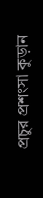প্রচুর প্রশংসা কুড়ান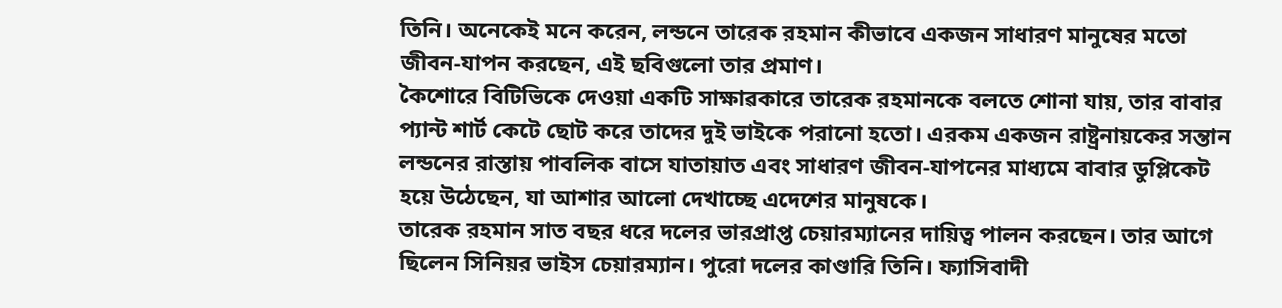তিনি। অনেকেই মনে করেন, লন্ডনে তারেক রহমান কীভাবে একজন সাধারণ মানুষের মতো জীবন-যাপন করছেন, এই ছবিগুলো তার প্রমাণ।
কৈশোরে বিটিভিকে দেওয়া একটি সাক্ষাৱকারে তারেক রহমানকে বলতে শোনা যায়, তার বাবার প্যান্ট শার্ট কেটে ছোট করে তাদের দুই ভাইকে পরানো হতো। এরকম একজন রাষ্ট্রনায়কের সন্তান লন্ডনের রাস্তায় পাবলিক বাসে যাতায়াত এবং সাধারণ জীবন-যাপনের মাধ্যমে বাবার ডুপ্লিকেট হয়ে উঠেছেন, যা আশার আলো দেখাচ্ছে এদেশের মানুষকে।
তারেক রহমান সাত বছর ধরে দলের ভারপ্রাপ্ত চেয়ারম্যানের দায়িত্ব পালন করছেন। তার আগে ছিলেন সিনিয়র ভাইস চেয়ারম্যান। পুরো দলের কাণ্ডারি তিনি। ফ্যাসিবাদী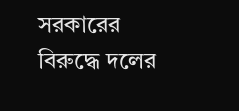সরকারের বিরুদ্ধে দলের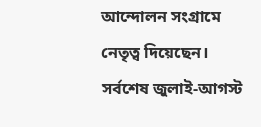আন্দোলন সংগ্রামে নেতৃত্ব দিয়েছেন। সর্বশেষ জুলাই-আগস্ট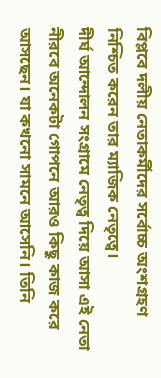বিপ্লবে দলীয় নেতাকর্মীদের সর্বোচ্চ অংশগ্রহণ নিশ্চিত করেন তার ম্যাজিক নেতৃত্বে।
দীর্ঘ আন্দোলন সংগ্রামে নেতৃত্ব দিয়ে আসা এই নেতা নীরবে অনেকটা গোপনে আরও কিছু কাজ করে আসছেন। যা কখনো সামনে আসেনি। তিনি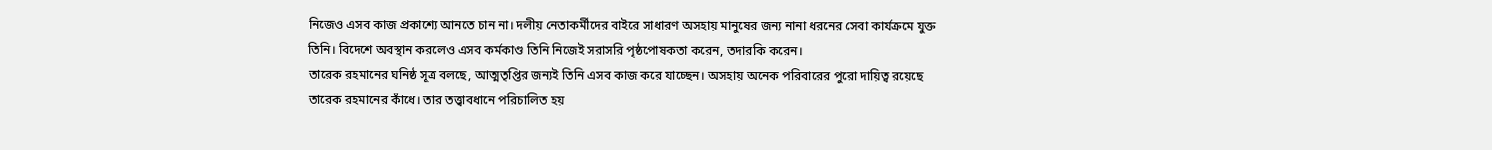নিজেও এসব কাজ প্রকাশ্যে আনতে চান না। দলীয় নেতাকর্মীদের বাইরে সাধারণ অসহায় মানুষের জন্য নানা ধরনের সেবা কার্যক্রমে যুক্ত তিনি। বিদেশে অবস্থান করলেও এসব কর্মকাণ্ড তিনি নিজেই সরাসরি পৃষ্ঠপোষকতা করেন, তদারকি করেন।
তারেক রহমানের ঘনিষ্ঠ সূত্র বলছে, আত্মতৃপ্তির জন্যই তিনি এসব কাজ করে যাচ্ছেন। অসহায় অনেক পরিবারের পুরো দায়িত্ব রয়েছে তারেক রহমানের কাঁধে। তার তত্ত্বাবধানে পরিচালিত হয়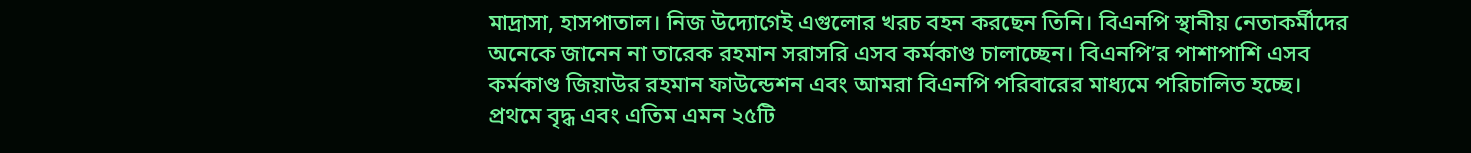মাদ্রাসা, হাসপাতাল। নিজ উদ্যোগেই এগুলোর খরচ বহন করছেন তিনি। বিএনপি স্থানীয় নেতাকর্মীদের অনেকে জানেন না তারেক রহমান সরাসরি এসব কর্মকাণ্ড চালাচ্ছেন। বিএনপি’র পাশাপাশি এসব কর্মকাণ্ড জিয়াউর রহমান ফাউন্ডেশন এবং আমরা বিএনপি পরিবারের মাধ্যমে পরিচালিত হচ্ছে।
প্রথমে বৃদ্ধ এবং এতিম এমন ২৫টি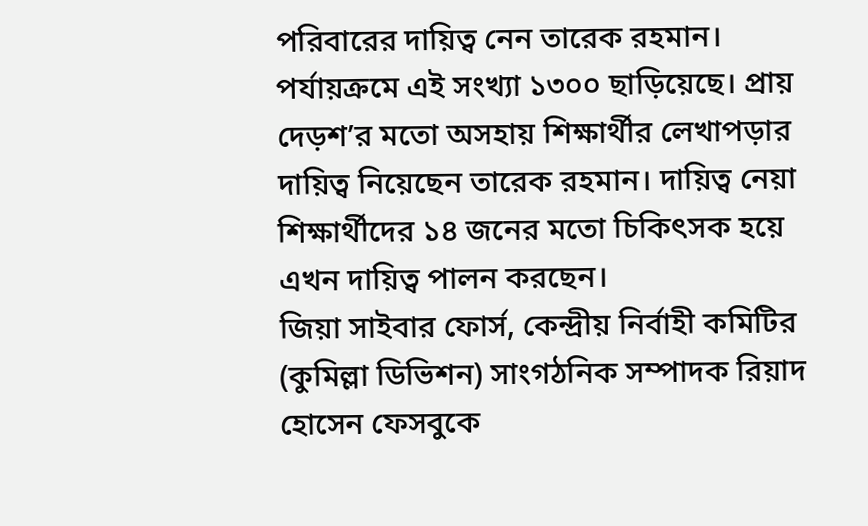পরিবারের দায়িত্ব নেন তারেক রহমান। পর্যায়ক্রমে এই সংখ্যা ১৩০০ ছাড়িয়েছে। প্রায় দেড়শ’র মতো অসহায় শিক্ষার্থীর লেখাপড়ার দায়িত্ব নিয়েছেন তারেক রহমান। দায়িত্ব নেয়া শিক্ষার্থীদের ১৪ জনের মতো চিকিৎসক হয়ে এখন দায়িত্ব পালন করছেন।
জিয়া সাইবার ফোর্স, কেন্দ্রীয় নির্বাহী কমিটির (কুমিল্লা ডিভিশন) সাংগঠনিক সম্পাদক রিয়াদ হোসেন ফেসবুকে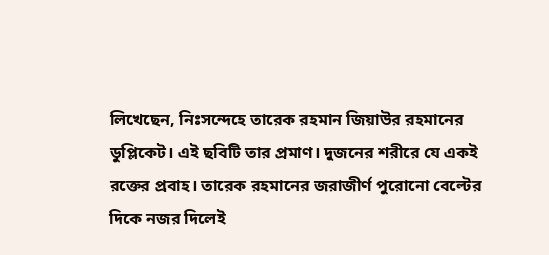লিখেছেন, নিঃসন্দেহে তারেক রহমান জিয়াউর রহমানের ডুপ্লিকেট। এই ছবিটি তার প্রমাণ। দুজনের শরীরে যে একই রক্তের প্রবাহ। তারেক রহমানের জরাজীর্ণ পুরোনো বেল্টের দিকে নজর দিলেই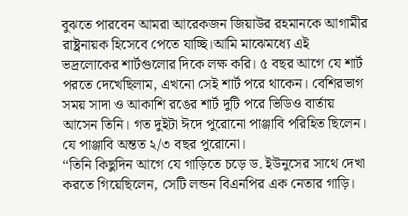বুঝতে পারবেন আমরা আরেকজন জিয়াউর রহমানকে আগামীর রাষ্ট্রনায়ক হিসেবে পেতে যাচ্ছি।আমি মাঝেমধ্যে এই ভদ্রলোকের শার্টগুলোর দিকে লক্ষ করি। ৫ বছর আগে যে শার্ট পরতে দেখেছিলাম, এখনো সেই শার্ট পরে থাকেন। বেশিরভাগ সময় সাদা ও আকাশি রঙের শার্ট দুটি পরে ভিডিও বার্তায় আসেন তিনি। গত দুইটা ঈদে পুরোনো পাঞ্জাবি পরিহিত ছিলেন। যে পাঞ্জাবি অন্তত ২/৩ বছর পুরোনো।
‘‘তিনি কিছুদিন আগে যে গাড়িতে চড়ে ড. ইউনুসের সাথে দেখা করতে গিয়েছিলেন, সেটি লন্ডন বিএনপির এক নেতার গাড়ি।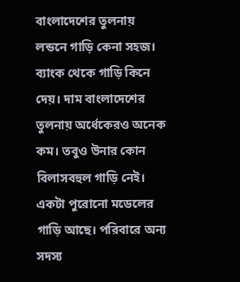বাংলাদেশের তুলনায় লন্ডনে গাড়ি কেনা সহজ। ব্যাংক থেকে গাড়ি কিনে দেয়। দাম বাংলাদেশের তুলনায় অর্ধেকেরও অনেক কম। তবুও উনার কোন বিলাসবহুল গাড়ি নেই। একটা পুরোনো মডেলের গাড়ি আছে। পরিবারে অন্য সদস্য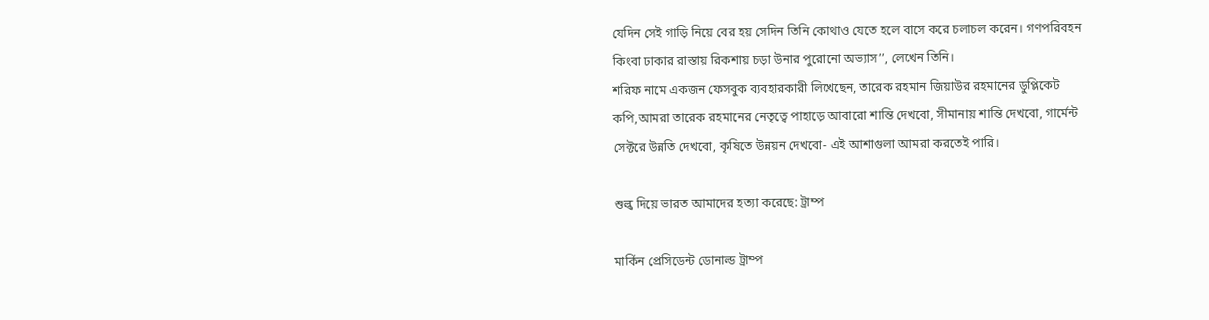যেদিন সেই গাড়ি নিয়ে বের হয় সেদিন তিনি কোথাও যেতে হলে বাসে করে চলাচল করেন। গণপরিবহন কিংবা ঢাকার রাস্তায় রিকশায় চড়া উনার পুরোনো অভ্যাস’’, লেখেন তিনি।
শরিফ নামে একজন ফেসবুক ব্যবহারকারী লিখেছেন, তারেক রহমান জিয়াউর রহমানের ডুপ্লিকেট কপি,আমরা তারেক রহমানের নেতৃত্বে পাহাড়ে আবারো শান্তি দেখবো, সীমানায় শান্তি দেখবো, গার্মেন্ট সেক্টরে উন্নতি দেখবো, কৃষিতে উন্নয়ন দেখবো- এই আশাগুলা আমরা করতেই পারি।

শুল্ক দিয়ে ভারত আমাদের হত্যা করেছে: ট্রাম্প

মার্কিন প্রেসিডেন্ট ডোনাল্ড ট্রাম্প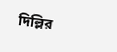দিল্লির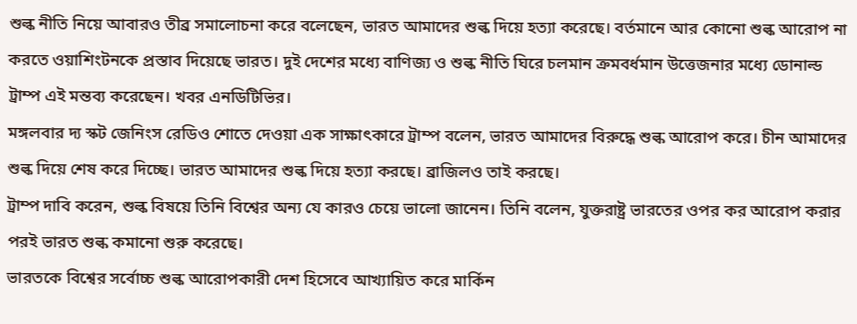শুল্ক নীতি নিয়ে আবারও তীব্র সমালোচনা করে বলেছেন, ভারত আমাদের শুল্ক দিয়ে হত্যা করেছে। বর্তমানে আর কোনো শুল্ক আরোপ না করতে ওয়াশিংটনকে প্রস্তাব দিয়েছে ভারত। দুই দেশের মধ্যে বাণিজ্য ও শুল্ক নীতি ঘিরে চলমান ক্রমবর্ধমান উত্তেজনার মধ্যে ডোনাল্ড ট্রাম্প এই মন্তব্য করেছেন। খবর এনডিটিভির।
মঙ্গলবার দ্য স্কট জেনিংস রেডিও শোতে দেওয়া এক সাক্ষাৎকারে ট্রাম্প বলেন, ভারত আমাদের বিরুদ্ধে শুল্ক আরোপ করে। চীন আমাদের শুল্ক দিয়ে শেষ করে দিচ্ছে। ভারত আমাদের শুল্ক দিয়ে হত্যা করছে। ব্রাজিলও তাই করছে।
ট্রাম্প দাবি করেন, শুল্ক বিষয়ে তিনি বিশ্বের অন্য যে কারও চেয়ে ভালো জানেন। তিনি বলেন, যুক্তরাষ্ট্র ভারতের ওপর কর আরোপ করার পরই ভারত শুল্ক কমানো শুরু করেছে।
ভারতকে বিশ্বের সর্বোচ্চ শুল্ক আরোপকারী দেশ হিসেবে আখ্যায়িত করে মার্কিন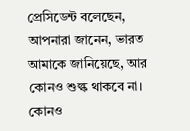প্রেসিডেন্ট বলেছেন, আপনারা জানেন, ভারত আমাকে জানিয়েছে, আর কোনও শুল্ক থাকবে না। কোনও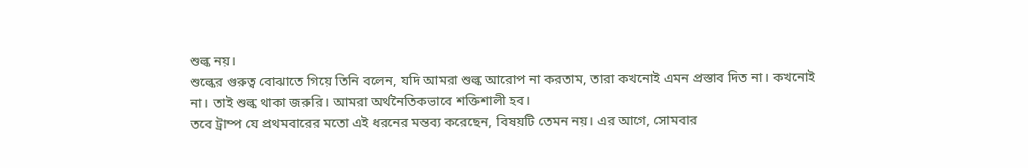শুল্ক নয়।
শুল্কের গুরুত্ব বোঝাতে গিয়ে তিনি বলেন, যদি আমরা শুল্ক আরোপ না করতাম, তারা কখনোই এমন প্রস্তাব দিত না। কখনোই না। তাই শুল্ক থাকা জরুরি। আমরা অর্থনৈতিকভাবে শক্তিশালী হব।
তবে ট্রাম্প যে প্রথমবারের মতো এই ধরনের মন্তব্য করেছেন, বিষয়টি তেমন নয়। এর আগে, সোমবার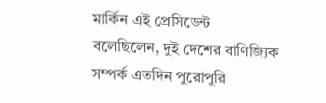মার্কিন এই প্রেসিডেন্ট বলেছিলেন, দুই দেশের বাণিজ্যিক সম্পর্ক এতদিন পুরোপুরি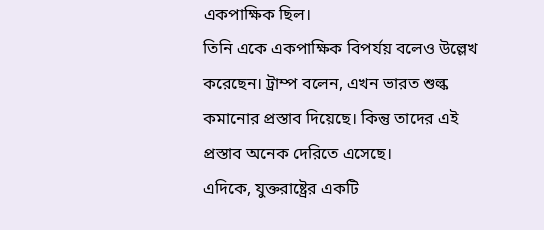একপাক্ষিক ছিল।
তিনি একে ‌‌একপাক্ষিক বিপর্যয় বলেও উল্লেখ করেছেন। ট্রাম্প বলেন, এখন ভারত শুল্ক কমানোর প্রস্তাব দিয়েছে। কিন্তু তাদের এই প্রস্তাব অনেক দেরিতে এসেছে।
এদিকে, যুক্তরাষ্ট্রের একটি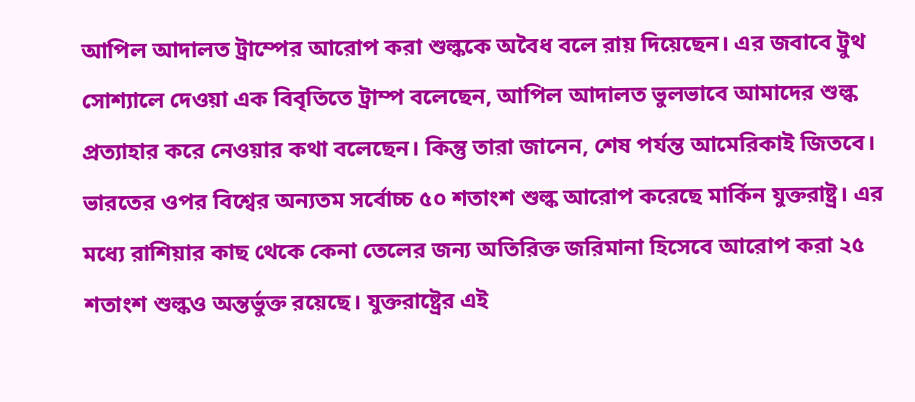আপিল আদালত ট্রাম্পের আরোপ করা শুল্ককে অবৈধ বলে রায় দিয়েছেন। এর জবাবে ট্রুথ সোশ্যালে দেওয়া এক বিবৃতিতে ট্রাম্প বলেছেন, আপিল আদালত ভুলভাবে আমাদের শুল্ক প্রত্যাহার করে নেওয়ার কথা বলেছেন। কিন্তু তারা জানেন, শেষ পর্যন্ত আমেরিকাই জিতবে।
ভারতের ওপর বিশ্বের অন্যতম সর্বোচ্চ ৫০ শতাংশ শুল্ক আরোপ করেছে মার্কিন যুক্তরাষ্ট্র। এর মধ্যে রাশিয়ার কাছ থেকে কেনা তেলের জন্য অতিরিক্ত জরিমানা হিসেবে আরোপ করা ২৫ শতাংশ শুল্কও অন্তর্ভুক্ত রয়েছে। যুক্তরাষ্ট্রের এই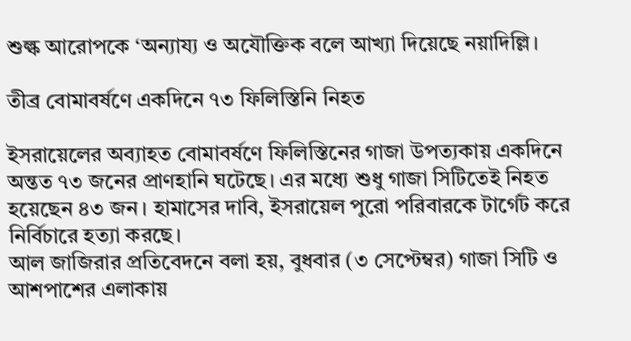শুল্ক আরোপকে ‌‌‘অন্যায্য ও অযৌক্তিক বলে আখ্যা দিয়েছে নয়াদিল্লি।

তীব্র বোমাবর্ষণে একদিনে ৭৩ ফিলিস্তিনি নিহত

ইসরায়েলের অব্যাহত বোমাবর্ষণে ফিলিস্তিনের গাজা উপত্যকায় একদিনে অন্তত ৭৩ জনের প্রাণহানি ঘটেছে। এর মধ্যে শুধু গাজা সিটিতেই নিহত হয়েছেন ৪৩ জন। হামাসের দাবি, ইসরায়েল পুরো পরিবারকে টার্গেট করে নির্বিচারে হত্যা করছে।
আল জাজিরার প্রতিবেদনে বলা হয়, বুধবার (৩ সেপ্টেম্বর) গাজা সিটি ও আশপাশের এলাকায়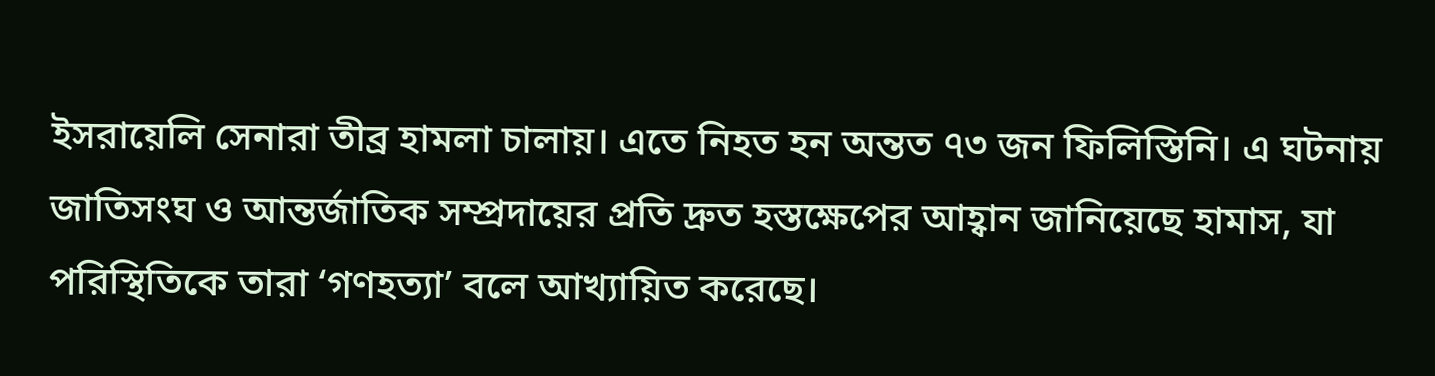ইসরায়েলি সেনারা তীব্র হামলা চালায়। এতে নিহত হন অন্তত ৭৩ জন ফিলিস্তিনি। এ ঘটনায় জাতিসংঘ ও আন্তর্জাতিক সম্প্রদায়ের প্রতি দ্রুত হস্তক্ষেপের আহ্বান জানিয়েছে হামাস, যা পরিস্থিতিকে তারা ‘গণহত্যা’ বলে আখ্যায়িত করেছে।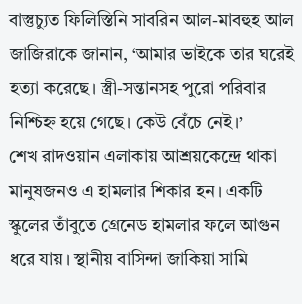বাস্তুচ্যুত ফিলিস্তিনি সাবরিন আল-মাবহুহ আল জাজিরাকে জানান, ‘আমার ভাইকে তার ঘরেই হত্যা করেছে। স্ত্রী-সন্তানসহ পুরো পরিবার নিশ্চিহ্ন হয়ে গেছে। কেউ বেঁচে নেই।’
শেখ রাদওয়ান এলাকায় আশ্রয়কেন্দ্রে থাকা মানুষজনও এ হামলার শিকার হন। একটি স্কুলের তাঁবুতে গ্রেনেড হামলার ফলে আগুন ধরে যায়। স্থানীয় বাসিন্দা জাকিয়া সামি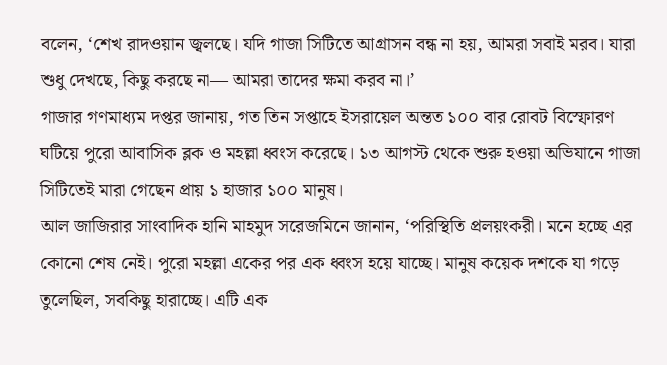বলেন, ‘শেখ রাদওয়ান জ্বলছে। যদি গাজা সিটিতে আগ্রাসন বন্ধ না হয়, আমরা সবাই মরব। যারা শুধু দেখছে, কিছু করছে না— আমরা তাদের ক্ষমা করব না।’
গাজার গণমাধ্যম দপ্তর জানায়, গত তিন সপ্তাহে ইসরায়েল অন্তত ১০০ বার রোবট বিস্ফোরণ ঘটিয়ে পুরো আবাসিক ব্লক ও মহল্লা ধ্বংস করেছে। ১৩ আগস্ট থেকে শুরু হওয়া অভিযানে গাজা সিটিতেই মারা গেছেন প্রায় ১ হাজার ১০০ মানুষ।
আল জাজিরার সাংবাদিক হানি মাহমুদ সরেজমিনে জানান, ‘পরিস্থিতি প্রলয়ংকরী। মনে হচ্ছে এর কোনো শেষ নেই। পুরো মহল্লা একের পর এক ধ্বংস হয়ে যাচ্ছে। মানুষ কয়েক দশকে যা গড়ে তুলেছিল, সবকিছু হারাচ্ছে। এটি এক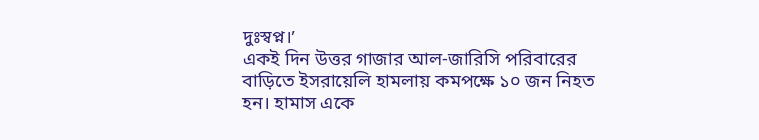দুঃস্বপ্ন।’
একই দিন উত্তর গাজার আল-জারিসি পরিবারের বাড়িতে ইসরায়েলি হামলায় কমপক্ষে ১০ জন নিহত হন। হামাস একে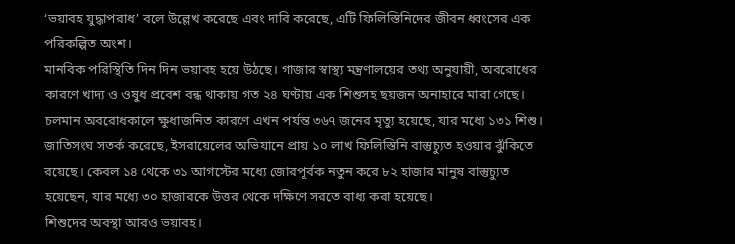‘ভয়াবহ যুদ্ধাপরাধ’ বলে উল্লেখ করেছে এবং দাবি করেছে, এটি ফিলিস্তিনিদের জীবন ধ্বংসের এক পরিকল্পিত অংশ।
মানবিক পরিস্থিতি দিন দিন ভয়াবহ হয়ে উঠছে। গাজার স্বাস্থ্য মন্ত্রণালয়ের তথ্য অনুযায়ী, অবরোধের কারণে খাদ্য ও ওষুধ প্রবেশ বন্ধ থাকায় গত ২৪ ঘণ্টায় এক শিশুসহ ছয়জন অনাহারে মারা গেছে। চলমান অবরোধকালে ক্ষুধাজনিত কারণে এখন পর্যন্ত ৩৬৭ জনের মৃত্যু হয়েছে, যার মধ্যে ১৩১ শিশু।
জাতিসংঘ সতর্ক করেছে, ইসরায়েলের অভিযানে প্রায় ১০ লাখ ফিলিস্তিনি বাস্তুচ্যুত হওয়ার ঝুঁকিতে রয়েছে। কেবল ১৪ থেকে ৩১ আগস্টের মধ্যে জোরপূর্বক নতুন করে ৮২ হাজার মানুষ বাস্তুচ্যুত হয়েছেন, যার মধ্যে ৩০ হাজারকে উত্তর থেকে দক্ষিণে সরতে বাধ্য করা হয়েছে।
শিশুদের অবস্থা আরও ভয়াবহ।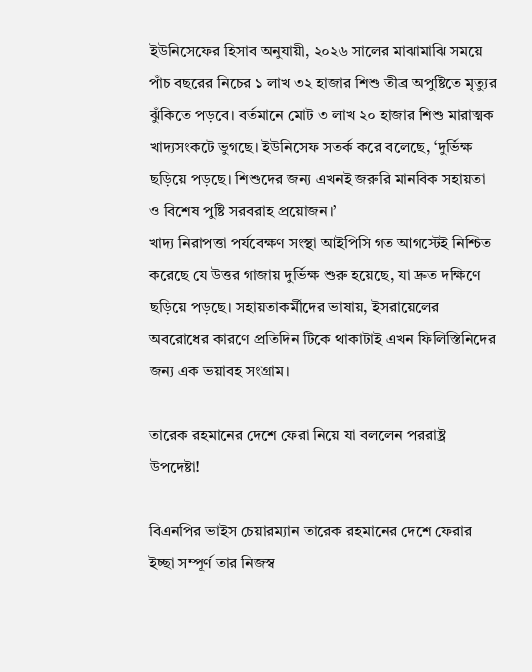ইউনিসেফের হিসাব অনুযায়ী, ২০২৬ সালের মাঝামাঝি সময়ে পাঁচ বছরের নিচের ১ লাখ ৩২ হাজার শিশু তীব্র অপুষ্টিতে মৃত্যুর ঝুঁকিতে পড়বে। বর্তমানে মোট ৩ লাখ ২০ হাজার শিশু মারাত্মক খাদ্যসংকটে ভুগছে। ইউনিসেফ সতর্ক করে বলেছে, ‘দুর্ভিক্ষ ছড়িয়ে পড়ছে। শিশুদের জন্য এখনই জরুরি মানবিক সহায়তা ও বিশেষ পুষ্টি সরবরাহ প্রয়োজন।’
খাদ্য নিরাপত্তা পর্যবেক্ষণ সংস্থা আইপিসি গত আগস্টেই নিশ্চিত করেছে যে উত্তর গাজায় দুর্ভিক্ষ শুরু হয়েছে, যা দ্রুত দক্ষিণে ছড়িয়ে পড়ছে। সহায়তাকর্মীদের ভাষায়, ইসরায়েলের অবরোধের কারণে প্রতিদিন টিকে থাকাটাই এখন ফিলিস্তিনিদের জন্য এক ভয়াবহ সংগ্রাম।

তারেক রহমানের দেশে ফেরা নিয়ে যা বললেন পররাষ্ট্র উপদেষ্টা!

বিএনপির ভাইস চেয়ারম্যান তারেক রহমানের দেশে ফেরার ইচ্ছা সম্পূর্ণ তার নিজস্ব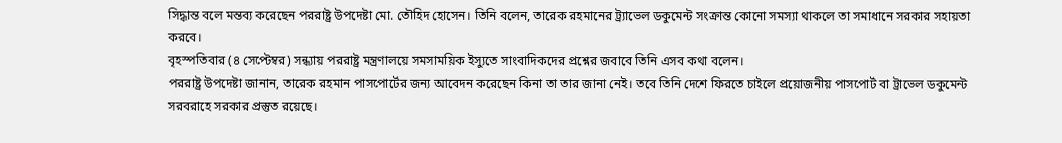সিদ্ধান্ত বলে মন্তব্য করেছেন পররাষ্ট্র উপদেষ্টা মো. তৌহিদ হোসেন। তিনি বলেন, তারেক রহমানের ট্র্যাভেল ডকুমেন্ট সংক্রান্ত কোনো সমস্যা থাকলে তা সমাধানে সরকার সহায়তা করবে।
বৃহস্পতিবার (৪ সেপ্টেম্বর) সন্ধ্যায় পররাষ্ট্র মন্ত্রণালয়ে সমসাময়িক ইস্যুতে সাংবাদিকদের প্রশ্নের জবাবে তিনি এসব কথা বলেন।
পররাষ্ট্র উপদেষ্টা জানান, তারেক রহমান পাসপোর্টের জন্য আবেদন করেছেন কিনা তা তার জানা নেই। তবে তিনি দেশে ফিরতে চাইলে প্রয়োজনীয় পাসপোর্ট বা ট্রাভেল ডকুমেন্ট সরবরাহে সরকার প্রস্তুত রয়েছে।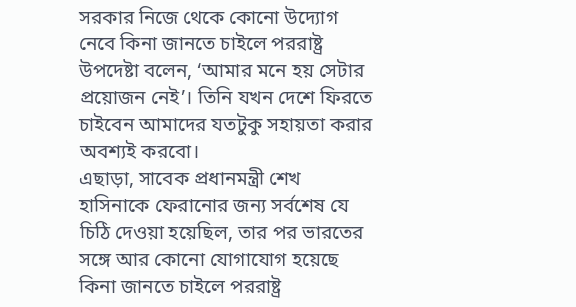সরকার নিজে থেকে কোনো উদ্যোগ নেবে কিনা জানতে চাইলে পররাষ্ট্র উপদেষ্টা বলেন, ‘আমার মনে হয় সেটার প্রয়োজন নেই’। তিনি যখন দেশে ফিরতে চাইবেন আমাদের যতটুকু সহায়তা করার অবশ্যই করবো।
এছাড়া, সাবেক প্রধানমন্ত্রী শেখ হাসিনাকে ফেরানোর জন্য সর্বশেষ যে চিঠি দেওয়া হয়েছিল, তার পর ভারতের সঙ্গে আর কোনো যোগাযোগ হয়েছে কিনা জানতে চাইলে পররাষ্ট্র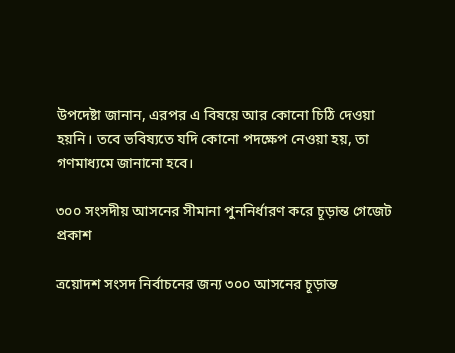উপদেষ্টা জানান, এরপর এ বিষয়ে আর কোনো চিঠি দেওয়া হয়নি। তবে ভবিষ্যতে যদি কোনো পদক্ষেপ নেওয়া হয়, তা গণমাধ্যমে জানানো হবে।

৩০০ সংসদীয় আসনের সীমানা পুননির্ধারণ করে চূড়ান্ত গেজেট প্রকাশ

ত্রয়োদশ সংসদ নির্বাচনের জন্য ৩০০ আসনের চূড়ান্ত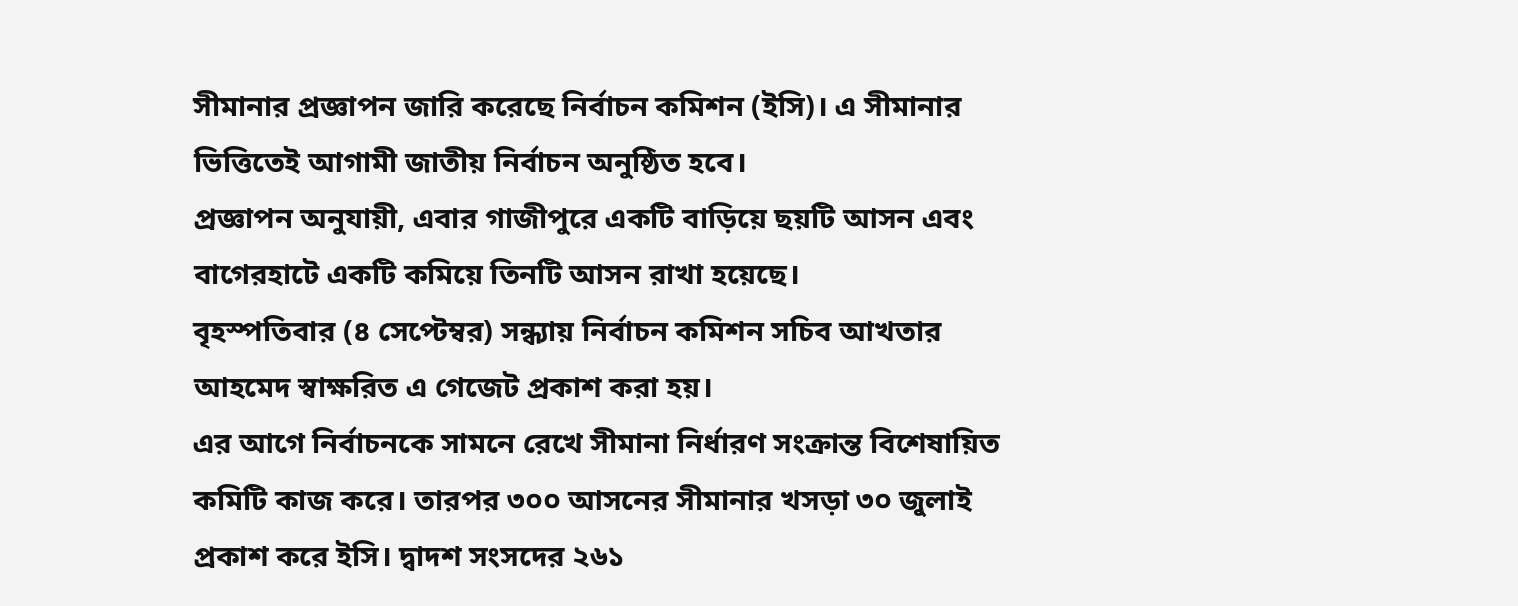সীমানার প্রজ্ঞাপন জারি করেছে নির্বাচন কমিশন (ইসি)। এ সীমানার ভিত্তিতেই আগামী জাতীয় নির্বাচন অনুষ্ঠিত হবে।
প্রজ্ঞাপন অনুযায়ী, এবার গাজীপুরে একটি বাড়িয়ে ছয়টি আসন এবং বাগেরহাটে একটি কমিয়ে তিনটি আসন রাখা হয়েছে।
বৃহস্পতিবার (৪ সেপ্টেম্বর) সন্ধ্যায় নির্বাচন কমিশন সচিব আখতার আহমেদ স্বাক্ষরিত এ গেজেট প্রকাশ করা হয়।
এর আগে নির্বাচনকে সামনে রেখে সীমানা নির্ধারণ সংক্রান্ত বিশেষায়িত কমিটি কাজ করে। তারপর ৩০০ আসনের সীমানার খসড়া ৩০ জুলাই প্রকাশ করে ইসি। দ্বাদশ সংসদের ২৬১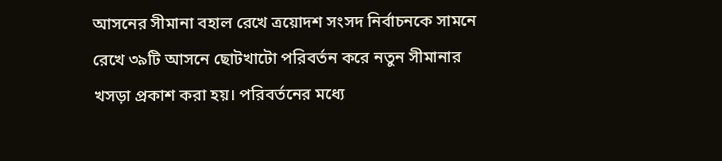আসনের সীমানা বহাল রেখে ত্রয়োদশ সংসদ নির্বাচনকে সামনে রেখে ৩৯টি আসনে ছোটখাটো পরিবর্তন করে নতুন সীমানার খসড়া প্রকাশ করা হয়। পরিবর্তনের মধ্যে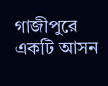গাজীপুরে একটি আসন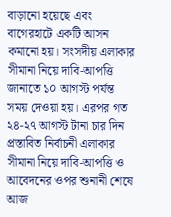বাড়ানো হয়েছে এবং বাগেরহাটে একটি আসন কমানো হয়। সংসদীয় এলাকার সীমানা নিয়ে দাবি-আপত্তি জানাতে ১০ আগস্ট পর্যন্ত সময় দেওয়া হয়। এরপর গত ২৪-২৭ আগস্ট টানা চার দিন প্রস্তাবিত নির্বাচনী এলাকার সীমানা নিয়ে দাবি-আপত্তি ও আবেদনের ওপর শুনানী শেষে আজ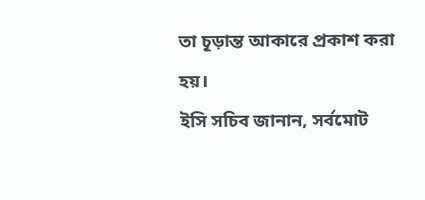তা চূড়ান্ত আকারে প্রকাশ করা হয়।
ইসি সচিব জানান, সর্বমোট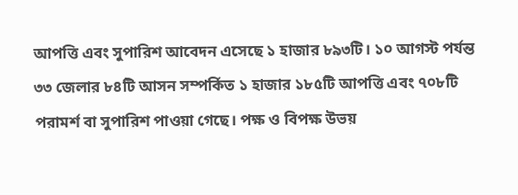আপত্তি এবং সুপারিশ আবেদন এসেছে ১ হাজার ৮৯৩টি। ১০ আগস্ট পর্যন্ত ৩৩ জেলার ৮৪টি আসন সম্পর্কিত ১ হাজার ১৮৫টি আপত্তি এবং ৭০৮টি পরামর্শ বা সুপারিশ পাওয়া গেছে। পক্ষ ও বিপক্ষ উভয়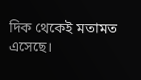দিক থেকেই মতামত এসেছে।